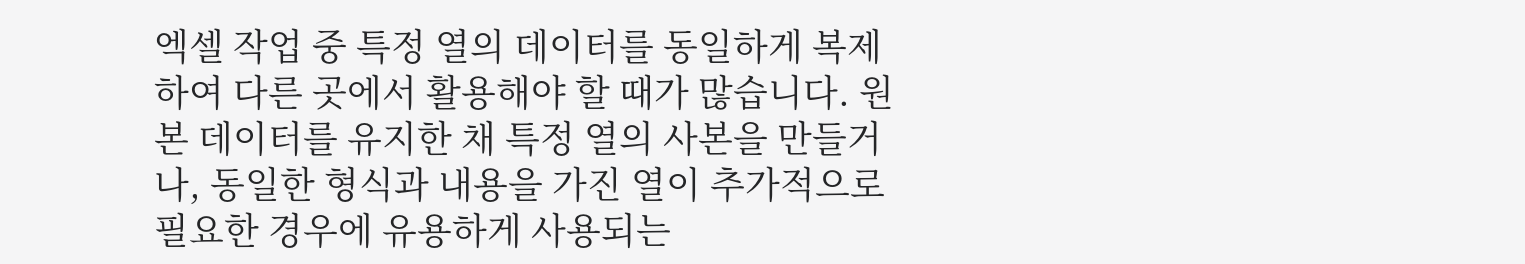엑셀 작업 중 특정 열의 데이터를 동일하게 복제하여 다른 곳에서 활용해야 할 때가 많습니다. 원본 데이터를 유지한 채 특정 열의 사본을 만들거나, 동일한 형식과 내용을 가진 열이 추가적으로 필요한 경우에 유용하게 사용되는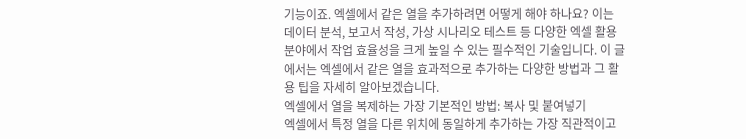기능이죠. 엑셀에서 같은 열을 추가하려면 어떻게 해야 하나요? 이는 데이터 분석, 보고서 작성, 가상 시나리오 테스트 등 다양한 엑셀 활용 분야에서 작업 효율성을 크게 높일 수 있는 필수적인 기술입니다. 이 글에서는 엑셀에서 같은 열을 효과적으로 추가하는 다양한 방법과 그 활용 팁을 자세히 알아보겠습니다.
엑셀에서 열을 복제하는 가장 기본적인 방법: 복사 및 붙여넣기
엑셀에서 특정 열을 다른 위치에 동일하게 추가하는 가장 직관적이고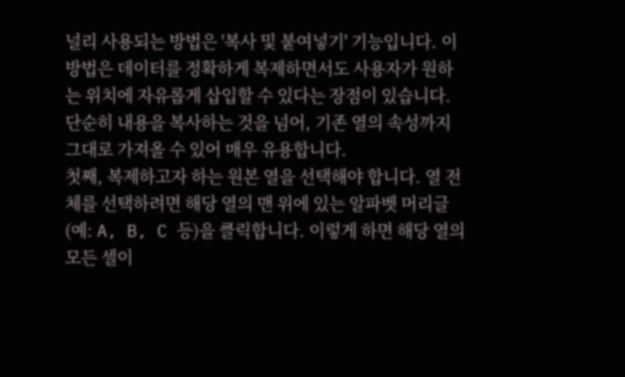널리 사용되는 방법은 '복사 및 붙여넣기' 기능입니다. 이 방법은 데이터를 정확하게 복제하면서도 사용자가 원하는 위치에 자유롭게 삽입할 수 있다는 장점이 있습니다. 단순히 내용을 복사하는 것을 넘어, 기존 열의 속성까지 그대로 가져올 수 있어 매우 유용합니다.
첫째, 복제하고자 하는 원본 열을 선택해야 합니다. 열 전체를 선택하려면 해당 열의 맨 위에 있는 알파벳 머리글(예: A, B, C 등)을 클릭합니다. 이렇게 하면 해당 열의 모든 셀이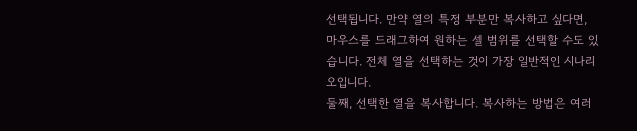선택됩니다. 만약 열의 특정 부분만 복사하고 싶다면, 마우스를 드래그하여 원하는 셀 범위를 선택할 수도 있습니다. 전체 열을 선택하는 것이 가장 일반적인 시나리오입니다.
둘째, 선택한 열을 복사합니다. 복사하는 방법은 여러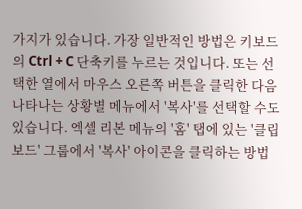가지가 있습니다. 가장 일반적인 방법은 키보드의 Ctrl + C 단축키를 누르는 것입니다. 또는 선택한 열에서 마우스 오른쪽 버튼을 클릭한 다음 나타나는 상황별 메뉴에서 '복사'를 선택할 수도 있습니다. 엑셀 리본 메뉴의 '홈' 탭에 있는 '클립보드' 그룹에서 '복사' 아이콘을 클릭하는 방법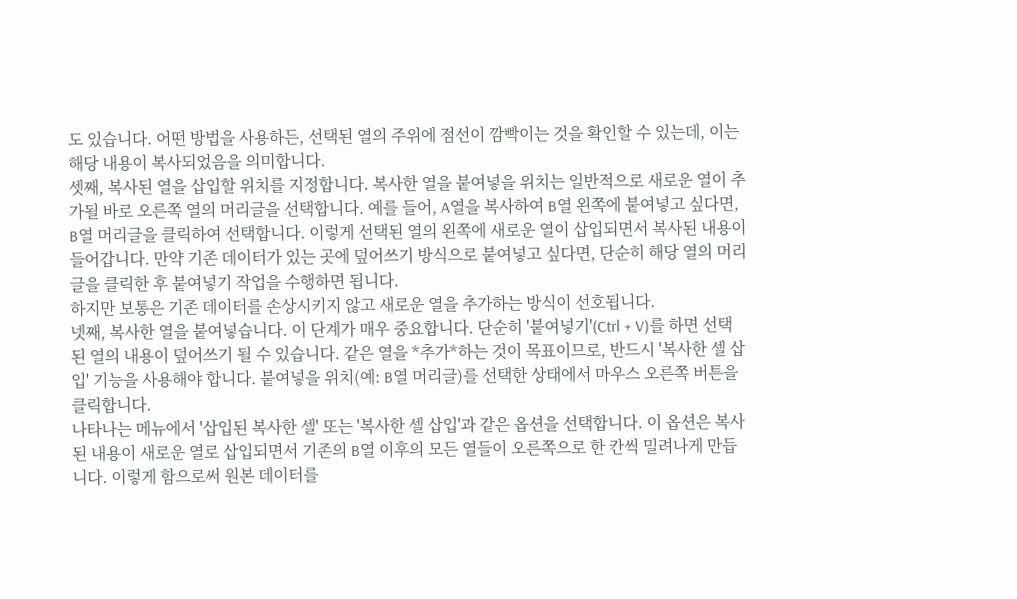도 있습니다. 어떤 방법을 사용하든, 선택된 열의 주위에 점선이 깜빡이는 것을 확인할 수 있는데, 이는 해당 내용이 복사되었음을 의미합니다.
셋째, 복사된 열을 삽입할 위치를 지정합니다. 복사한 열을 붙여넣을 위치는 일반적으로 새로운 열이 추가될 바로 오른쪽 열의 머리글을 선택합니다. 예를 들어, A열을 복사하여 B열 왼쪽에 붙여넣고 싶다면, B열 머리글을 클릭하여 선택합니다. 이렇게 선택된 열의 왼쪽에 새로운 열이 삽입되면서 복사된 내용이 들어갑니다. 만약 기존 데이터가 있는 곳에 덮어쓰기 방식으로 붙여넣고 싶다면, 단순히 해당 열의 머리글을 클릭한 후 붙여넣기 작업을 수행하면 됩니다.
하지만 보통은 기존 데이터를 손상시키지 않고 새로운 열을 추가하는 방식이 선호됩니다.
넷째, 복사한 열을 붙여넣습니다. 이 단계가 매우 중요합니다. 단순히 '붙여넣기'(Ctrl + V)를 하면 선택된 열의 내용이 덮어쓰기 될 수 있습니다. 같은 열을 *추가*하는 것이 목표이므로, 반드시 '복사한 셀 삽입' 기능을 사용해야 합니다. 붙여넣을 위치(예: B열 머리글)를 선택한 상태에서 마우스 오른쪽 버튼을 클릭합니다.
나타나는 메뉴에서 '삽입된 복사한 셀' 또는 '복사한 셀 삽입'과 같은 옵션을 선택합니다. 이 옵션은 복사된 내용이 새로운 열로 삽입되면서 기존의 B열 이후의 모든 열들이 오른쪽으로 한 칸씩 밀려나게 만듭니다. 이렇게 함으로써 원본 데이터를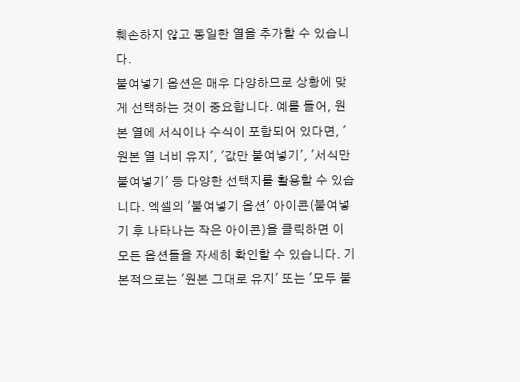훼손하지 않고 동일한 열을 추가할 수 있습니다.
붙여넣기 옵션은 매우 다양하므로 상황에 맞게 선택하는 것이 중요합니다. 예를 들어, 원본 열에 서식이나 수식이 포함되어 있다면, '원본 열 너비 유지', '값만 붙여넣기', '서식만 붙여넣기' 등 다양한 선택지를 활용할 수 있습니다. 엑셀의 '붙여넣기 옵션' 아이콘(붙여넣기 후 나타나는 작은 아이콘)을 클릭하면 이 모든 옵션들을 자세히 확인할 수 있습니다. 기본적으로는 '원본 그대로 유지' 또는 '모두 붙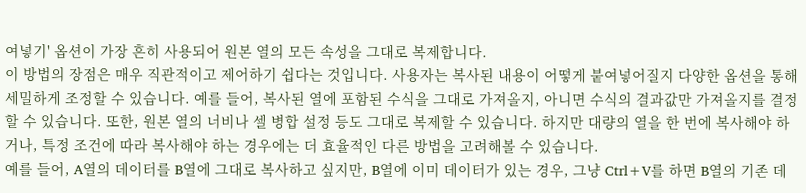여넣기' 옵션이 가장 흔히 사용되어 원본 열의 모든 속성을 그대로 복제합니다.
이 방법의 장점은 매우 직관적이고 제어하기 쉽다는 것입니다. 사용자는 복사된 내용이 어떻게 붙여넣어질지 다양한 옵션을 통해 세밀하게 조정할 수 있습니다. 예를 들어, 복사된 열에 포함된 수식을 그대로 가져올지, 아니면 수식의 결과값만 가져올지를 결정할 수 있습니다. 또한, 원본 열의 너비나 셀 병합 설정 등도 그대로 복제할 수 있습니다. 하지만 대량의 열을 한 번에 복사해야 하거나, 특정 조건에 따라 복사해야 하는 경우에는 더 효율적인 다른 방법을 고려해볼 수 있습니다.
예를 들어, A열의 데이터를 B열에 그대로 복사하고 싶지만, B열에 이미 데이터가 있는 경우, 그냥 Ctrl+V를 하면 B열의 기존 데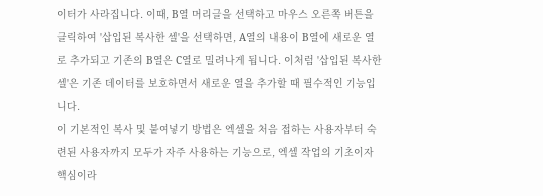이터가 사라집니다. 이때, B열 머리글을 선택하고 마우스 오른쪽 버튼을 클릭하여 '삽입된 복사한 셀'을 선택하면, A열의 내용이 B열에 새로운 열로 추가되고 기존의 B열은 C열로 밀려나게 됩니다. 이처럼 '삽입된 복사한 셀'은 기존 데이터를 보호하면서 새로운 열을 추가할 때 필수적인 기능입니다.
이 기본적인 복사 및 붙여넣기 방법은 엑셀을 처음 접하는 사용자부터 숙련된 사용자까지 모두가 자주 사용하는 기능으로, 엑셀 작업의 기초이자 핵심이라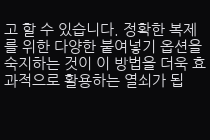고 할 수 있습니다. 정확한 복제를 위한 다양한 붙여넣기 옵션을 숙지하는 것이 이 방법을 더욱 효과적으로 활용하는 열쇠가 됩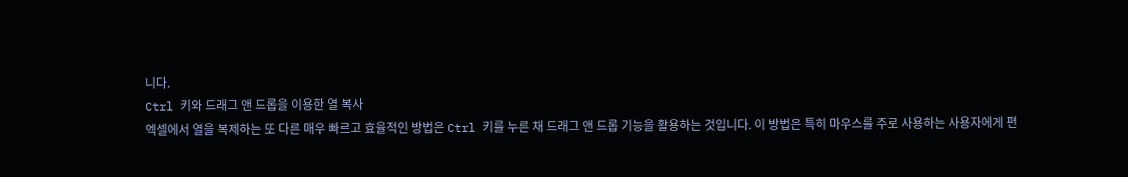니다.
Ctrl 키와 드래그 앤 드롭을 이용한 열 복사
엑셀에서 열을 복제하는 또 다른 매우 빠르고 효율적인 방법은 Ctrl 키를 누른 채 드래그 앤 드롭 기능을 활용하는 것입니다. 이 방법은 특히 마우스를 주로 사용하는 사용자에게 편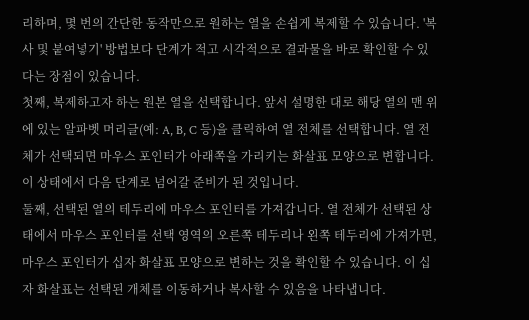리하며, 몇 번의 간단한 동작만으로 원하는 열을 손쉽게 복제할 수 있습니다. '복사 및 붙여넣기' 방법보다 단계가 적고 시각적으로 결과물을 바로 확인할 수 있다는 장점이 있습니다.
첫째, 복제하고자 하는 원본 열을 선택합니다. 앞서 설명한 대로 해당 열의 맨 위에 있는 알파벳 머리글(예: A, B, C 등)을 클릭하여 열 전체를 선택합니다. 열 전체가 선택되면 마우스 포인터가 아래쪽을 가리키는 화살표 모양으로 변합니다. 이 상태에서 다음 단계로 넘어갈 준비가 된 것입니다.
둘째, 선택된 열의 테두리에 마우스 포인터를 가져갑니다. 열 전체가 선택된 상태에서 마우스 포인터를 선택 영역의 오른쪽 테두리나 왼쪽 테두리에 가져가면, 마우스 포인터가 십자 화살표 모양으로 변하는 것을 확인할 수 있습니다. 이 십자 화살표는 선택된 개체를 이동하거나 복사할 수 있음을 나타냅니다.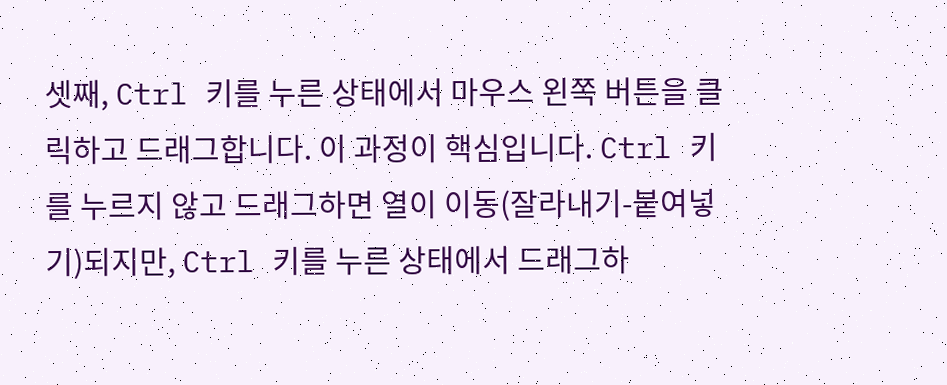셋째, Ctrl 키를 누른 상태에서 마우스 왼쪽 버튼을 클릭하고 드래그합니다. 이 과정이 핵심입니다. Ctrl 키를 누르지 않고 드래그하면 열이 이동(잘라내기-붙여넣기)되지만, Ctrl 키를 누른 상태에서 드래그하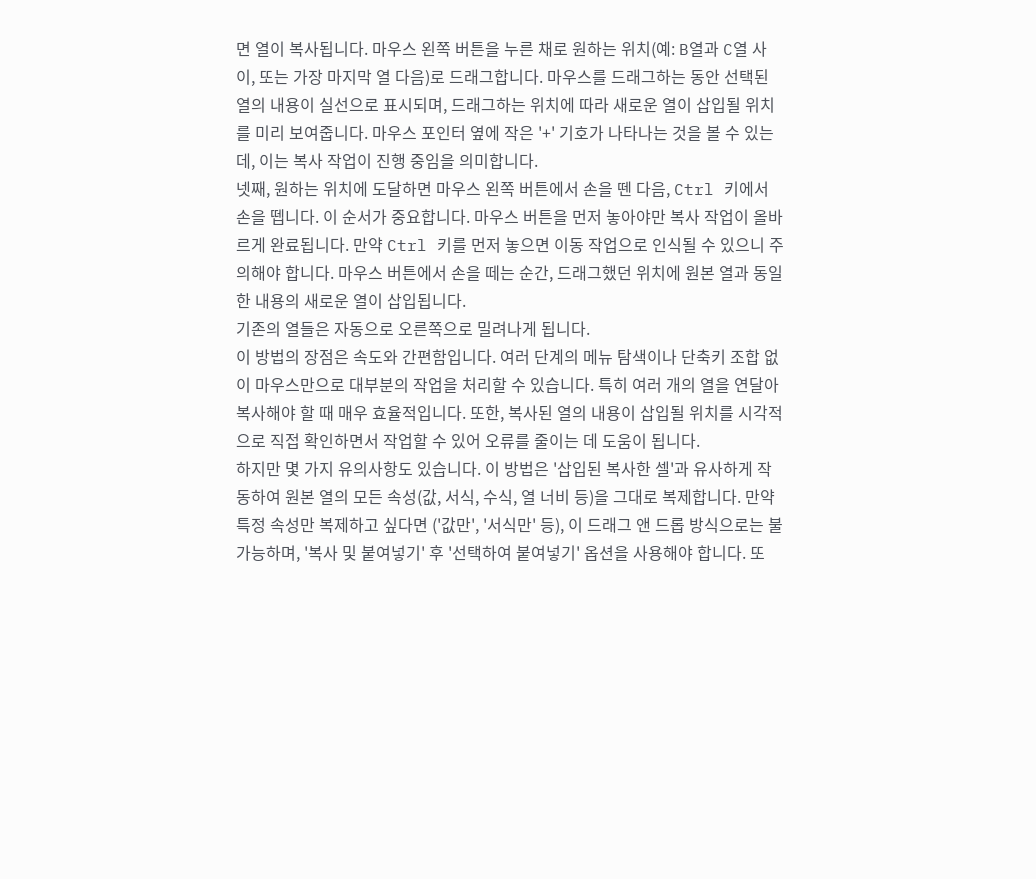면 열이 복사됩니다. 마우스 왼쪽 버튼을 누른 채로 원하는 위치(예: B열과 C열 사이, 또는 가장 마지막 열 다음)로 드래그합니다. 마우스를 드래그하는 동안 선택된 열의 내용이 실선으로 표시되며, 드래그하는 위치에 따라 새로운 열이 삽입될 위치를 미리 보여줍니다. 마우스 포인터 옆에 작은 '+' 기호가 나타나는 것을 볼 수 있는데, 이는 복사 작업이 진행 중임을 의미합니다.
넷째, 원하는 위치에 도달하면 마우스 왼쪽 버튼에서 손을 뗀 다음, Ctrl 키에서 손을 뗍니다. 이 순서가 중요합니다. 마우스 버튼을 먼저 놓아야만 복사 작업이 올바르게 완료됩니다. 만약 Ctrl 키를 먼저 놓으면 이동 작업으로 인식될 수 있으니 주의해야 합니다. 마우스 버튼에서 손을 떼는 순간, 드래그했던 위치에 원본 열과 동일한 내용의 새로운 열이 삽입됩니다.
기존의 열들은 자동으로 오른쪽으로 밀려나게 됩니다.
이 방법의 장점은 속도와 간편함입니다. 여러 단계의 메뉴 탐색이나 단축키 조합 없이 마우스만으로 대부분의 작업을 처리할 수 있습니다. 특히 여러 개의 열을 연달아 복사해야 할 때 매우 효율적입니다. 또한, 복사된 열의 내용이 삽입될 위치를 시각적으로 직접 확인하면서 작업할 수 있어 오류를 줄이는 데 도움이 됩니다.
하지만 몇 가지 유의사항도 있습니다. 이 방법은 '삽입된 복사한 셀'과 유사하게 작동하여 원본 열의 모든 속성(값, 서식, 수식, 열 너비 등)을 그대로 복제합니다. 만약 특정 속성만 복제하고 싶다면 ('값만', '서식만' 등), 이 드래그 앤 드롭 방식으로는 불가능하며, '복사 및 붙여넣기' 후 '선택하여 붙여넣기' 옵션을 사용해야 합니다. 또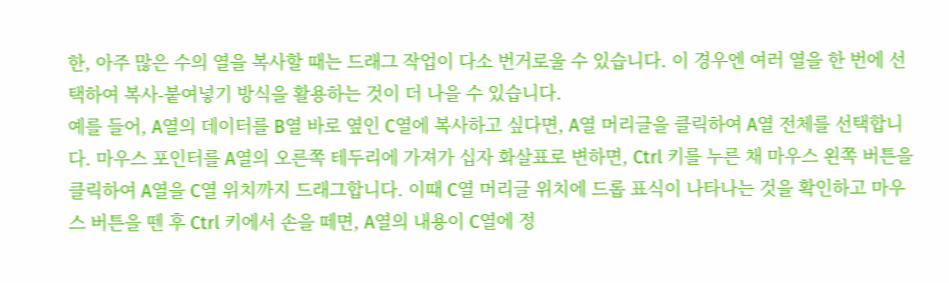한, 아주 많은 수의 열을 복사할 때는 드래그 작업이 다소 번거로울 수 있습니다. 이 경우엔 여러 열을 한 번에 선택하여 복사-붙여넣기 방식을 활용하는 것이 더 나을 수 있습니다.
예를 들어, A열의 데이터를 B열 바로 옆인 C열에 복사하고 싶다면, A열 머리글을 클릭하여 A열 전체를 선택합니다. 마우스 포인터를 A열의 오른쪽 테두리에 가져가 십자 화살표로 변하면, Ctrl 키를 누른 채 마우스 왼쪽 버튼을 클릭하여 A열을 C열 위치까지 드래그합니다. 이때 C열 머리글 위치에 드롭 표식이 나타나는 것을 확인하고 마우스 버튼을 뗀 후 Ctrl 키에서 손을 떼면, A열의 내용이 C열에 정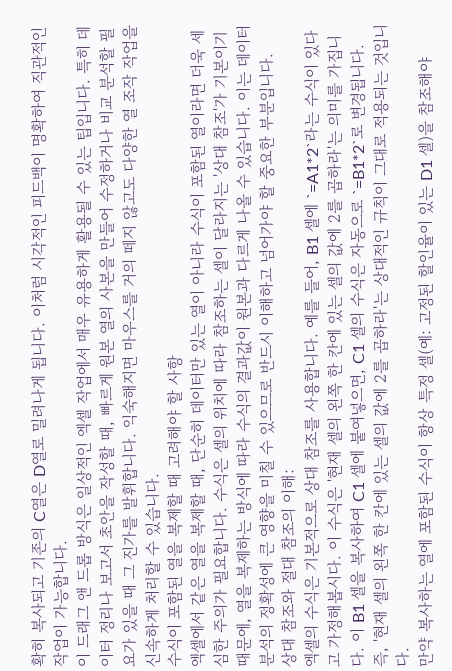확히 복사되고 기존의 C열은 D열로 밀려나게 됩니다. 이처럼 시각적인 피드백이 명확하여 직관적인 작업이 가능합니다.
이 드래그 앤 드롭 방식은 일상적인 엑셀 작업에서 매우 유용하게 활용될 수 있는 팁입니다. 특히 데이터 정리나 보고서 초안을 작성할 때, 빠르게 원본 열의 사본을 만들어 수정하거나 비교 분석할 필요가 있을 때 그 진가를 발휘합니다. 익숙해지면 마우스를 거의 떼지 않고도 다양한 열 조작 작업을 신속하게 처리할 수 있습니다.
수식이 포함된 열을 복제할 때 고려해야 할 사항
엑셀에서 같은 열을 복제할 때, 단순히 데이터만 있는 열이 아니라 수식이 포함된 열이라면 더욱 세심한 주의가 필요합니다. 수식은 셀의 위치에 따라 참조하는 셀이 달라지는 '상대 참조'가 기본이기 때문에, 열을 복제하는 방식에 따라 수식의 결과값이 원본과 다르게 나올 수 있습니다. 이는 데이터 분석의 정확성에 큰 영향을 미칠 수 있으므로 반드시 이해하고 넘어가야 할 중요한 부분입니다.
상대 참조와 절대 참조의 이해:
엑셀의 수식은 기본적으로 상대 참조를 사용합니다. 예를 들어, B1 셀에 `=A1*2`라는 수식이 있다고 가정해봅시다. 이 수식은 '현재 셀의 왼쪽 한 칸에 있는 셀의 값에 2를 곱하라'는 의미를 가집니다. 이 B1 셀을 복사하여 C1 셀에 붙여넣으면, C1 셀의 수식은 자동으로 `=B1*2`로 변경됩니다. 즉, '현재 셀의 왼쪽 한 칸에 있는 셀의 값에 2를 곱하라'는 상대적인 규칙이 그대로 적용되는 것입니다.
만약 복사하는 열에 포함된 수식이 항상 특정 셀(예: 고정된 할인율이 있는 D1 셀)을 참조해야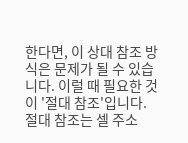한다면, 이 상대 참조 방식은 문제가 될 수 있습니다. 이럴 때 필요한 것이 '절대 참조'입니다. 절대 참조는 셀 주소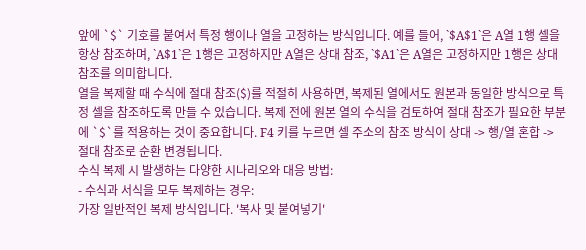앞에 `$` 기호를 붙여서 특정 행이나 열을 고정하는 방식입니다. 예를 들어, `$A$1`은 A열 1행 셀을 항상 참조하며, `A$1`은 1행은 고정하지만 A열은 상대 참조, `$A1`은 A열은 고정하지만 1행은 상대 참조를 의미합니다.
열을 복제할 때 수식에 절대 참조($)를 적절히 사용하면, 복제된 열에서도 원본과 동일한 방식으로 특정 셀을 참조하도록 만들 수 있습니다. 복제 전에 원본 열의 수식을 검토하여 절대 참조가 필요한 부분에 `$`를 적용하는 것이 중요합니다. F4 키를 누르면 셀 주소의 참조 방식이 상대 -> 행/열 혼합 -> 절대 참조로 순환 변경됩니다.
수식 복제 시 발생하는 다양한 시나리오와 대응 방법:
- 수식과 서식을 모두 복제하는 경우:
가장 일반적인 복제 방식입니다. '복사 및 붙여넣기'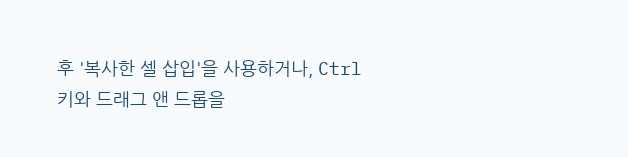후 '복사한 셀 삽입'을 사용하거나, Ctrl 키와 드래그 앤 드롭을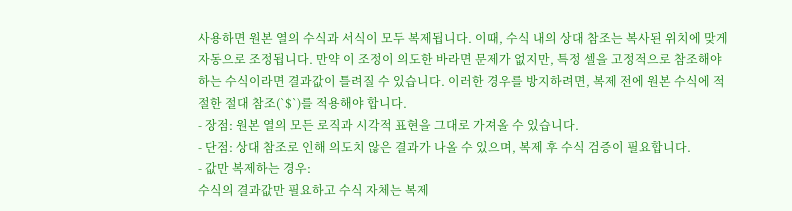사용하면 원본 열의 수식과 서식이 모두 복제됩니다. 이때, 수식 내의 상대 참조는 복사된 위치에 맞게 자동으로 조정됩니다. 만약 이 조정이 의도한 바라면 문제가 없지만, 특정 셀을 고정적으로 참조해야 하는 수식이라면 결과값이 틀려질 수 있습니다. 이러한 경우를 방지하려면, 복제 전에 원본 수식에 적절한 절대 참조(`$`)를 적용해야 합니다.
- 장점: 원본 열의 모든 로직과 시각적 표현을 그대로 가져올 수 있습니다.
- 단점: 상대 참조로 인해 의도치 않은 결과가 나올 수 있으며, 복제 후 수식 검증이 필요합니다.
- 값만 복제하는 경우:
수식의 결과값만 필요하고 수식 자체는 복제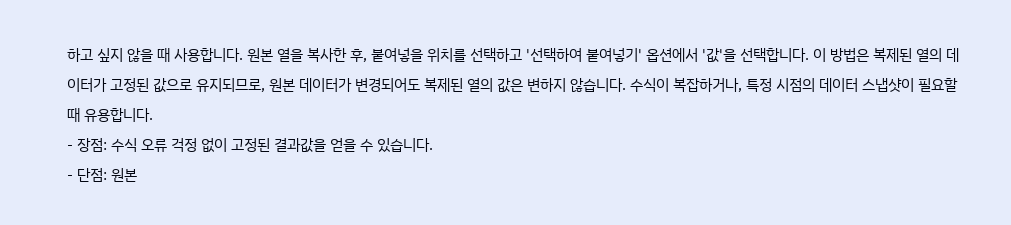하고 싶지 않을 때 사용합니다. 원본 열을 복사한 후, 붙여넣을 위치를 선택하고 '선택하여 붙여넣기' 옵션에서 '값'을 선택합니다. 이 방법은 복제된 열의 데이터가 고정된 값으로 유지되므로, 원본 데이터가 변경되어도 복제된 열의 값은 변하지 않습니다. 수식이 복잡하거나, 특정 시점의 데이터 스냅샷이 필요할 때 유용합니다.
- 장점: 수식 오류 걱정 없이 고정된 결과값을 얻을 수 있습니다.
- 단점: 원본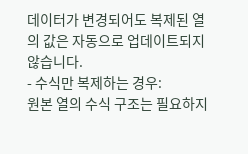데이터가 변경되어도 복제된 열의 값은 자동으로 업데이트되지 않습니다.
- 수식만 복제하는 경우:
원본 열의 수식 구조는 필요하지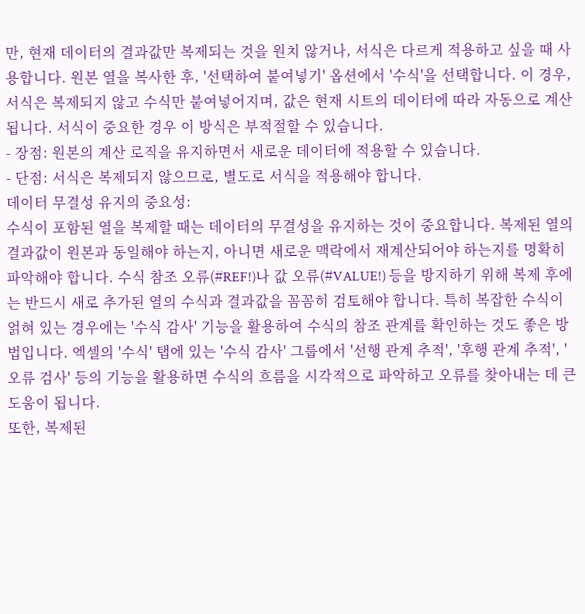만, 현재 데이터의 결과값만 복제되는 것을 원치 않거나, 서식은 다르게 적용하고 싶을 때 사용합니다. 원본 열을 복사한 후, '선택하여 붙여넣기' 옵션에서 '수식'을 선택합니다. 이 경우, 서식은 복제되지 않고 수식만 붙여넣어지며, 값은 현재 시트의 데이터에 따라 자동으로 계산됩니다. 서식이 중요한 경우 이 방식은 부적절할 수 있습니다.
- 장점: 원본의 계산 로직을 유지하면서 새로운 데이터에 적용할 수 있습니다.
- 단점: 서식은 복제되지 않으므로, 별도로 서식을 적용해야 합니다.
데이터 무결성 유지의 중요성:
수식이 포함된 열을 복제할 때는 데이터의 무결성을 유지하는 것이 중요합니다. 복제된 열의 결과값이 원본과 동일해야 하는지, 아니면 새로운 맥락에서 재계산되어야 하는지를 명확히 파악해야 합니다. 수식 참조 오류(#REF!)나 값 오류(#VALUE!) 등을 방지하기 위해 복제 후에는 반드시 새로 추가된 열의 수식과 결과값을 꼼꼼히 검토해야 합니다. 특히 복잡한 수식이 얽혀 있는 경우에는 '수식 감사' 기능을 활용하여 수식의 참조 관계를 확인하는 것도 좋은 방법입니다. 엑셀의 '수식' 탭에 있는 '수식 감사' 그룹에서 '선행 관계 추적', '후행 관계 추적', '오류 검사' 등의 기능을 활용하면 수식의 흐름을 시각적으로 파악하고 오류를 찾아내는 데 큰 도움이 됩니다.
또한, 복제된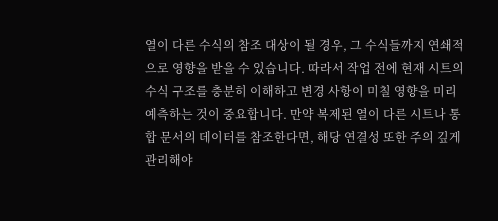열이 다른 수식의 참조 대상이 될 경우, 그 수식들까지 연쇄적으로 영향을 받을 수 있습니다. 따라서 작업 전에 현재 시트의 수식 구조를 충분히 이해하고 변경 사항이 미칠 영향을 미리 예측하는 것이 중요합니다. 만약 복제된 열이 다른 시트나 통합 문서의 데이터를 참조한다면, 해당 연결성 또한 주의 깊게 관리해야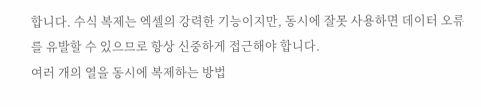합니다. 수식 복제는 엑셀의 강력한 기능이지만, 동시에 잘못 사용하면 데이터 오류를 유발할 수 있으므로 항상 신중하게 접근해야 합니다.
여러 개의 열을 동시에 복제하는 방법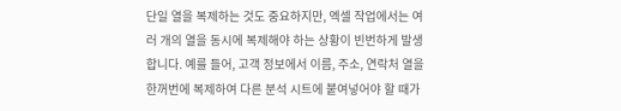단일 열을 복제하는 것도 중요하지만, 엑셀 작업에서는 여러 개의 열을 동시에 복제해야 하는 상황이 빈번하게 발생합니다. 예를 들어, 고객 정보에서 이름, 주소, 연락처 열을 한꺼번에 복제하여 다른 분석 시트에 붙여넣어야 할 때가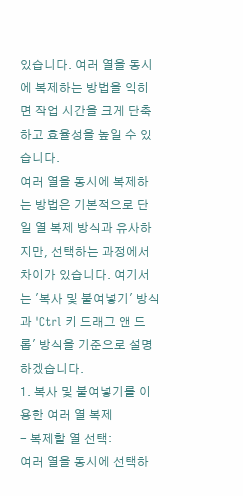있습니다. 여러 열을 동시에 복제하는 방법을 익히면 작업 시간을 크게 단축하고 효율성을 높일 수 있습니다.
여러 열을 동시에 복제하는 방법은 기본적으로 단일 열 복제 방식과 유사하지만, 선택하는 과정에서 차이가 있습니다. 여기서는 '복사 및 붙여넣기' 방식과 'Ctrl 키 드래그 앤 드롭' 방식을 기준으로 설명하겠습니다.
1. 복사 및 붙여넣기를 이용한 여러 열 복제
- 복제할 열 선택:
여러 열을 동시에 선택하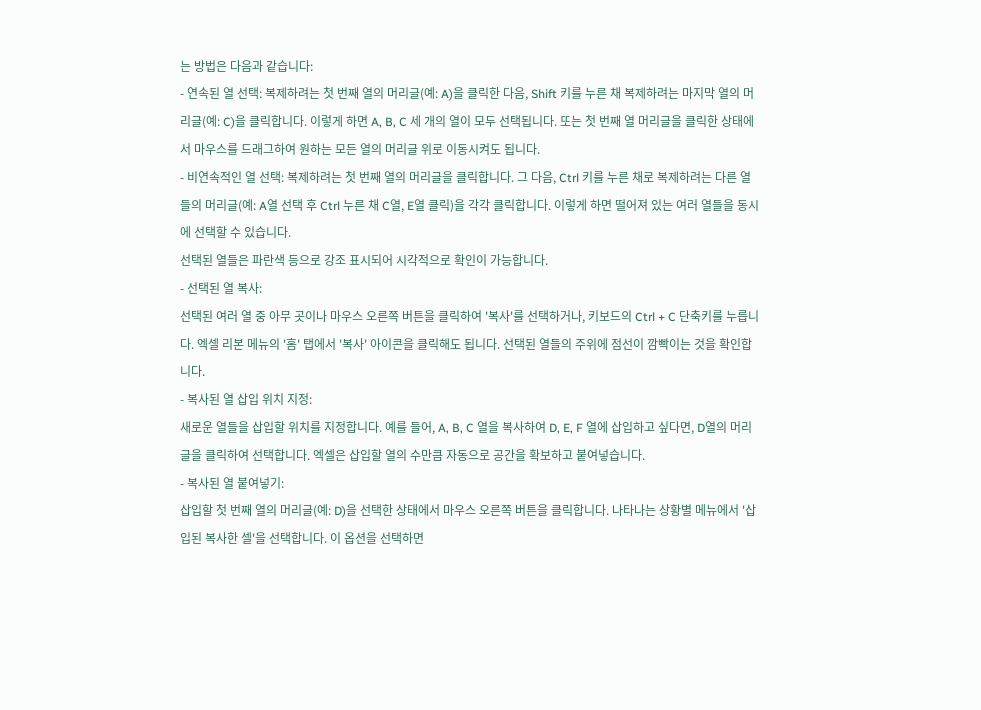는 방법은 다음과 같습니다:
- 연속된 열 선택: 복제하려는 첫 번째 열의 머리글(예: A)을 클릭한 다음, Shift 키를 누른 채 복제하려는 마지막 열의 머리글(예: C)을 클릭합니다. 이렇게 하면 A, B, C 세 개의 열이 모두 선택됩니다. 또는 첫 번째 열 머리글을 클릭한 상태에서 마우스를 드래그하여 원하는 모든 열의 머리글 위로 이동시켜도 됩니다.
- 비연속적인 열 선택: 복제하려는 첫 번째 열의 머리글을 클릭합니다. 그 다음, Ctrl 키를 누른 채로 복제하려는 다른 열들의 머리글(예: A열 선택 후 Ctrl 누른 채 C열, E열 클릭)을 각각 클릭합니다. 이렇게 하면 떨어져 있는 여러 열들을 동시에 선택할 수 있습니다.
선택된 열들은 파란색 등으로 강조 표시되어 시각적으로 확인이 가능합니다.
- 선택된 열 복사:
선택된 여러 열 중 아무 곳이나 마우스 오른쪽 버튼을 클릭하여 '복사'를 선택하거나, 키보드의 Ctrl + C 단축키를 누릅니다. 엑셀 리본 메뉴의 '홈' 탭에서 '복사' 아이콘을 클릭해도 됩니다. 선택된 열들의 주위에 점선이 깜빡이는 것을 확인합니다.
- 복사된 열 삽입 위치 지정:
새로운 열들을 삽입할 위치를 지정합니다. 예를 들어, A, B, C 열을 복사하여 D, E, F 열에 삽입하고 싶다면, D열의 머리글을 클릭하여 선택합니다. 엑셀은 삽입할 열의 수만큼 자동으로 공간을 확보하고 붙여넣습니다.
- 복사된 열 붙여넣기:
삽입할 첫 번째 열의 머리글(예: D)을 선택한 상태에서 마우스 오른쪽 버튼을 클릭합니다. 나타나는 상황별 메뉴에서 '삽입된 복사한 셀'을 선택합니다. 이 옵션을 선택하면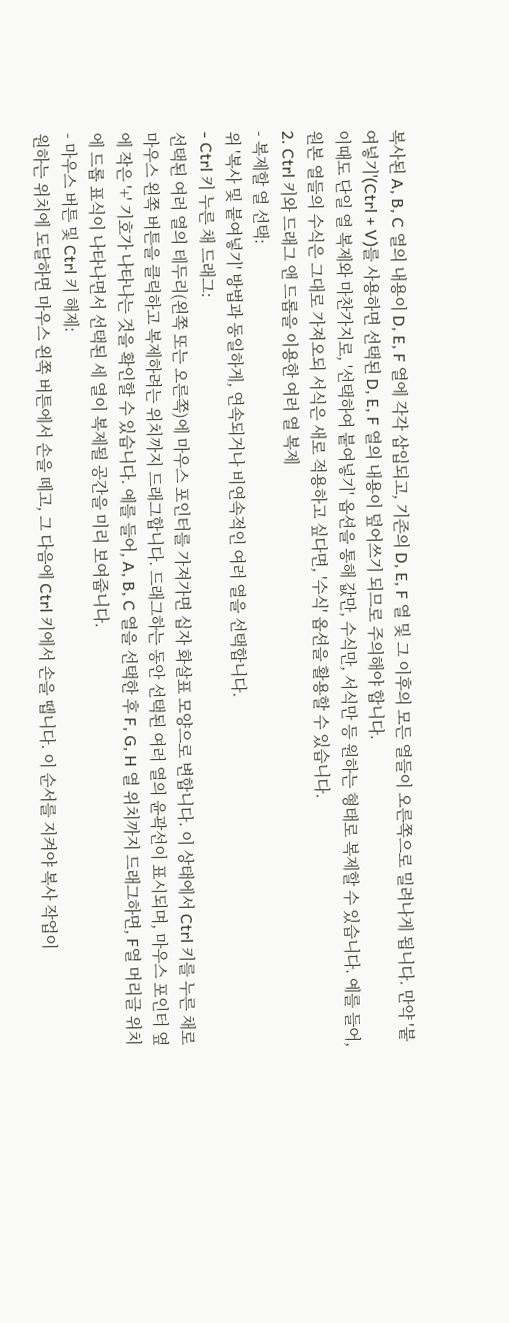복사된 A, B, C 열의 내용이 D, E, F 열에 각각 삽입되고, 기존의 D, E, F 열 및 그 이후의 모든 열들이 오른쪽으로 밀려나게 됩니다. 만약 '붙여넣기'(Ctrl + V)를 사용하면 선택된 D, E, F 열의 내용이 덮어쓰기 되므로 주의해야 합니다.
이때도 단일 열 복제와 마찬가지로, '선택하여 붙여넣기' 옵션을 통해 값만, 수식만, 서식만 등 원하는 형태로 복제할 수 있습니다. 예를 들어, 원본 열들의 수식은 그대로 가져오되 서식은 새로 적용하고 싶다면, '수식' 옵션을 활용할 수 있습니다.
2. Ctrl 키와 드래그 앤 드롭을 이용한 여러 열 복제
- 복제할 열 선택:
위 '복사 및 붙여넣기' 방법과 동일하게, 연속되거나 비연속적인 여러 열을 선택합니다.
- Ctrl 키 누른 채 드래그:
선택된 여러 열의 테두리(왼쪽 또는 오른쪽)에 마우스 포인터를 가져가면 십자 화살표 모양으로 변합니다. 이 상태에서 Ctrl 키를 누른 채로 마우스 왼쪽 버튼을 클릭하고 복제하려는 위치까지 드래그합니다. 드래그하는 동안 선택된 여러 열의 윤곽선이 표시되며, 마우스 포인터 옆에 작은 '+' 기호가 나타나는 것을 확인할 수 있습니다. 예를 들어, A, B, C 열을 선택한 후 F, G, H 열 위치까지 드래그하면, F열 머리글 위치에 드롭 표식이 나타나면서 선택된 세 열이 복제될 공간을 미리 보여줍니다.
- 마우스 버튼 및 Ctrl 키 해제:
원하는 위치에 도달하면 마우스 왼쪽 버튼에서 손을 떼고, 그 다음에 Ctrl 키에서 손을 뗍니다. 이 순서를 지켜야 복사 작업이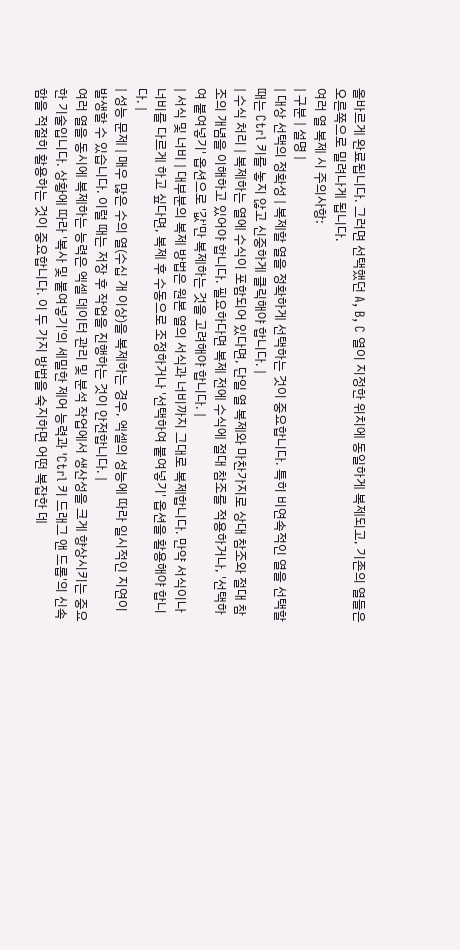올바르게 완료됩니다. 그러면 선택했던 A, B, C 열이 지정한 위치에 동일하게 복제되고, 기존의 열들은 오른쪽으로 밀려나게 됩니다.
여러 열 복제 시 주의사항:
| 구분 | 설명 |
| 대상 선택의 정확성 | 복제할 열을 정확하게 선택하는 것이 중요합니다. 특히 비연속적인 열을 선택할 때는 Ctrl 키를 놓지 않고 신중하게 클릭해야 합니다. |
| 수식 처리 | 복제하는 열에 수식이 포함되어 있다면, 단일 열 복제와 마찬가지로 상대 참조와 절대 참조의 개념을 이해하고 있어야 합니다. 필요하다면 복제 전에 수식에 절대 참조를 적용하거나, '선택하여 붙여넣기' 옵션으로 '값'만 복제하는 것을 고려해야 합니다. |
| 서식 및 너비 | 대부분의 복제 방법은 원본 열의 서식과 너비까지 그대로 복제합니다. 만약 서식이나 너비를 다르게 하고 싶다면, 복제 후 수동으로 조정하거나 '선택하여 붙여넣기' 옵션을 활용해야 합니다. |
| 성능 문제 | 매우 많은 수의 열(수십 개 이상)을 복제하는 경우, 엑셀의 성능에 따라 일시적인 지연이 발생할 수 있습니다. 이럴 때는 저장 후 작업을 진행하는 것이 안전합니다. |
여러 열을 동시에 복제하는 능력은 엑셀 데이터 관리 및 분석 작업에서 생산성을 크게 향상시키는 중요한 기술입니다. 상황에 따라 '복사 및 붙여넣기'의 세밀한 제어 능력과 'Ctrl 키 드래그 앤 드롭'의 신속함을 적절히 활용하는 것이 중요합니다. 이 두 가지 방법을 숙지하면 어떤 복잡한 데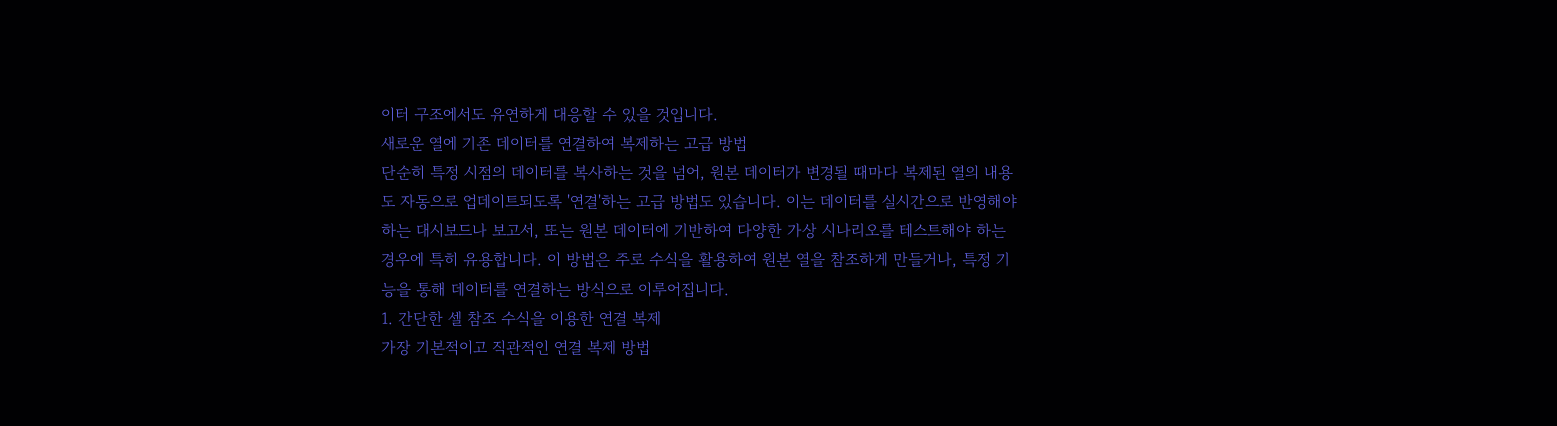이터 구조에서도 유연하게 대응할 수 있을 것입니다.
새로운 열에 기존 데이터를 연결하여 복제하는 고급 방법
단순히 특정 시점의 데이터를 복사하는 것을 넘어, 원본 데이터가 변경될 때마다 복제된 열의 내용도 자동으로 업데이트되도록 '연결'하는 고급 방법도 있습니다. 이는 데이터를 실시간으로 반영해야 하는 대시보드나 보고서, 또는 원본 데이터에 기반하여 다양한 가상 시나리오를 테스트해야 하는 경우에 특히 유용합니다. 이 방법은 주로 수식을 활용하여 원본 열을 참조하게 만들거나, 특정 기능을 통해 데이터를 연결하는 방식으로 이루어집니다.
1. 간단한 셀 참조 수식을 이용한 연결 복제
가장 기본적이고 직관적인 연결 복제 방법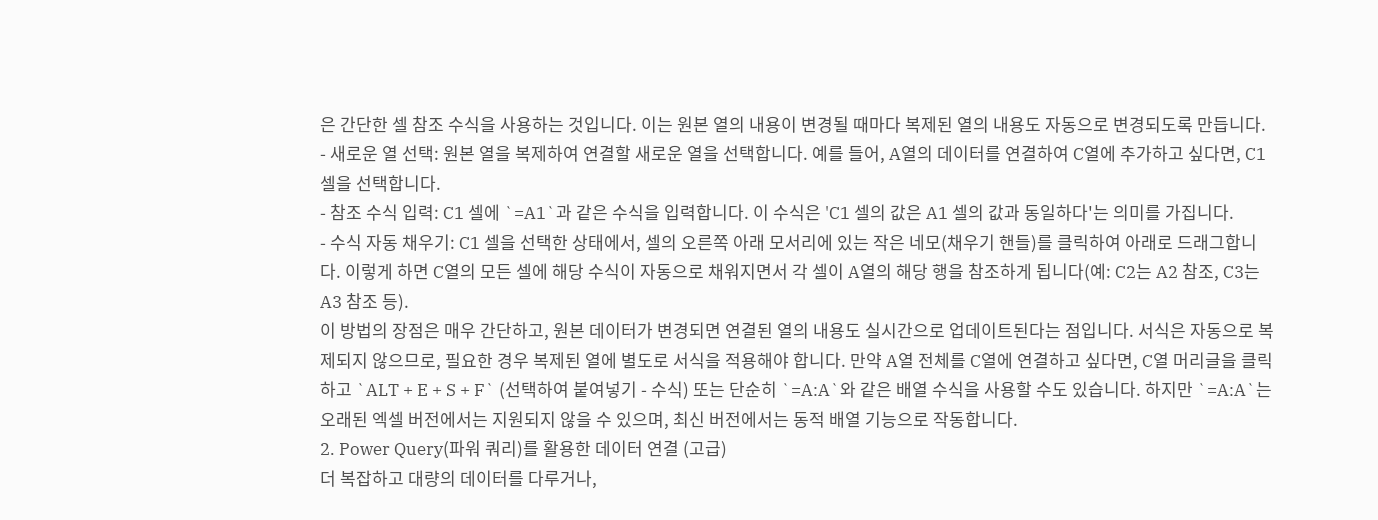은 간단한 셀 참조 수식을 사용하는 것입니다. 이는 원본 열의 내용이 변경될 때마다 복제된 열의 내용도 자동으로 변경되도록 만듭니다.
- 새로운 열 선택: 원본 열을 복제하여 연결할 새로운 열을 선택합니다. 예를 들어, A열의 데이터를 연결하여 C열에 추가하고 싶다면, C1 셀을 선택합니다.
- 참조 수식 입력: C1 셀에 `=A1`과 같은 수식을 입력합니다. 이 수식은 'C1 셀의 값은 A1 셀의 값과 동일하다'는 의미를 가집니다.
- 수식 자동 채우기: C1 셀을 선택한 상태에서, 셀의 오른쪽 아래 모서리에 있는 작은 네모(채우기 핸들)를 클릭하여 아래로 드래그합니다. 이렇게 하면 C열의 모든 셀에 해당 수식이 자동으로 채워지면서 각 셀이 A열의 해당 행을 참조하게 됩니다(예: C2는 A2 참조, C3는 A3 참조 등).
이 방법의 장점은 매우 간단하고, 원본 데이터가 변경되면 연결된 열의 내용도 실시간으로 업데이트된다는 점입니다. 서식은 자동으로 복제되지 않으므로, 필요한 경우 복제된 열에 별도로 서식을 적용해야 합니다. 만약 A열 전체를 C열에 연결하고 싶다면, C열 머리글을 클릭하고 `ALT + E + S + F` (선택하여 붙여넣기 - 수식) 또는 단순히 `=A:A`와 같은 배열 수식을 사용할 수도 있습니다. 하지만 `=A:A`는 오래된 엑셀 버전에서는 지원되지 않을 수 있으며, 최신 버전에서는 동적 배열 기능으로 작동합니다.
2. Power Query(파워 쿼리)를 활용한 데이터 연결 (고급)
더 복잡하고 대량의 데이터를 다루거나,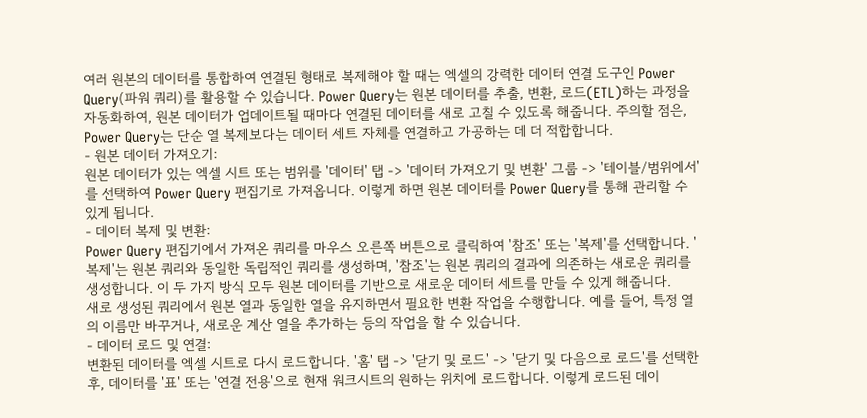여러 원본의 데이터를 통합하여 연결된 형태로 복제해야 할 때는 엑셀의 강력한 데이터 연결 도구인 Power Query(파워 쿼리)를 활용할 수 있습니다. Power Query는 원본 데이터를 추출, 변환, 로드(ETL)하는 과정을 자동화하여, 원본 데이터가 업데이트될 때마다 연결된 데이터를 새로 고칠 수 있도록 해줍니다. 주의할 점은, Power Query는 단순 열 복제보다는 데이터 세트 자체를 연결하고 가공하는 데 더 적합합니다.
- 원본 데이터 가져오기:
원본 데이터가 있는 엑셀 시트 또는 범위를 '데이터' 탭 -> '데이터 가져오기 및 변환' 그룹 -> '테이블/범위에서'를 선택하여 Power Query 편집기로 가져옵니다. 이렇게 하면 원본 데이터를 Power Query를 통해 관리할 수 있게 됩니다.
- 데이터 복제 및 변환:
Power Query 편집기에서 가져온 쿼리를 마우스 오른쪽 버튼으로 클릭하여 '참조' 또는 '복제'를 선택합니다. '복제'는 원본 쿼리와 동일한 독립적인 쿼리를 생성하며, '참조'는 원본 쿼리의 결과에 의존하는 새로운 쿼리를 생성합니다. 이 두 가지 방식 모두 원본 데이터를 기반으로 새로운 데이터 세트를 만들 수 있게 해줍니다.
새로 생성된 쿼리에서 원본 열과 동일한 열을 유지하면서 필요한 변환 작업을 수행합니다. 예를 들어, 특정 열의 이름만 바꾸거나, 새로운 계산 열을 추가하는 등의 작업을 할 수 있습니다.
- 데이터 로드 및 연결:
변환된 데이터를 엑셀 시트로 다시 로드합니다. '홈' 탭 -> '닫기 및 로드' -> '닫기 및 다음으로 로드'를 선택한 후, 데이터를 '표' 또는 '연결 전용'으로 현재 워크시트의 원하는 위치에 로드합니다. 이렇게 로드된 데이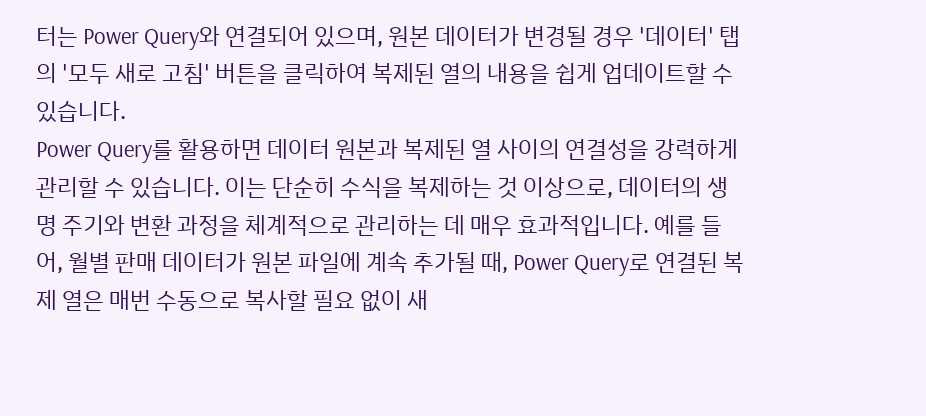터는 Power Query와 연결되어 있으며, 원본 데이터가 변경될 경우 '데이터' 탭의 '모두 새로 고침' 버튼을 클릭하여 복제된 열의 내용을 쉽게 업데이트할 수 있습니다.
Power Query를 활용하면 데이터 원본과 복제된 열 사이의 연결성을 강력하게 관리할 수 있습니다. 이는 단순히 수식을 복제하는 것 이상으로, 데이터의 생명 주기와 변환 과정을 체계적으로 관리하는 데 매우 효과적입니다. 예를 들어, 월별 판매 데이터가 원본 파일에 계속 추가될 때, Power Query로 연결된 복제 열은 매번 수동으로 복사할 필요 없이 새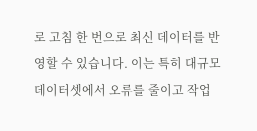로 고침 한 번으로 최신 데이터를 반영할 수 있습니다. 이는 특히 대규모 데이터셋에서 오류를 줄이고 작업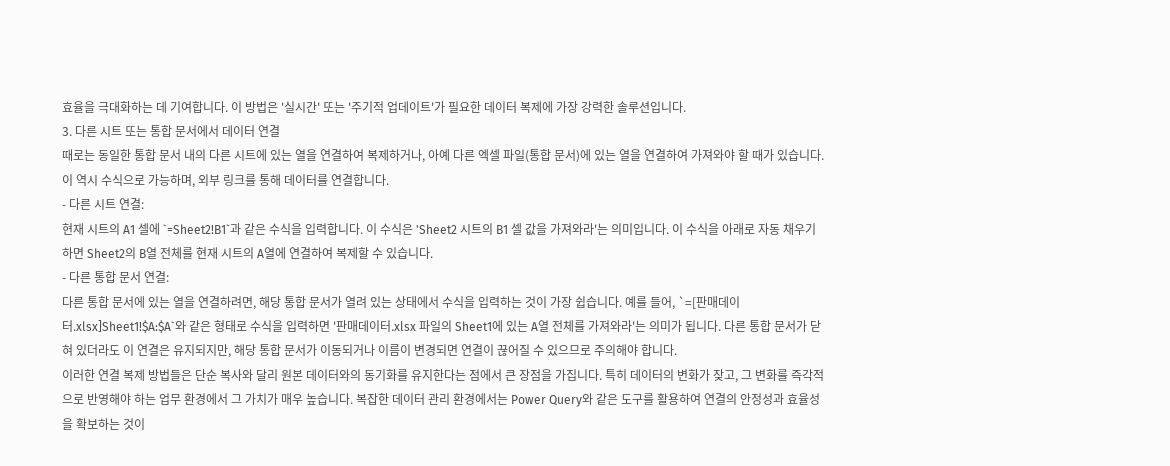효율을 극대화하는 데 기여합니다. 이 방법은 '실시간' 또는 '주기적 업데이트'가 필요한 데이터 복제에 가장 강력한 솔루션입니다.
3. 다른 시트 또는 통합 문서에서 데이터 연결
때로는 동일한 통합 문서 내의 다른 시트에 있는 열을 연결하여 복제하거나, 아예 다른 엑셀 파일(통합 문서)에 있는 열을 연결하여 가져와야 할 때가 있습니다. 이 역시 수식으로 가능하며, 외부 링크를 통해 데이터를 연결합니다.
- 다른 시트 연결:
현재 시트의 A1 셀에 `=Sheet2!B1`과 같은 수식을 입력합니다. 이 수식은 'Sheet2 시트의 B1 셀 값을 가져와라'는 의미입니다. 이 수식을 아래로 자동 채우기 하면 Sheet2의 B열 전체를 현재 시트의 A열에 연결하여 복제할 수 있습니다.
- 다른 통합 문서 연결:
다른 통합 문서에 있는 열을 연결하려면, 해당 통합 문서가 열려 있는 상태에서 수식을 입력하는 것이 가장 쉽습니다. 예를 들어, `=[판매데이터.xlsx]Sheet1!$A:$A`와 같은 형태로 수식을 입력하면 '판매데이터.xlsx 파일의 Sheet1에 있는 A열 전체를 가져와라'는 의미가 됩니다. 다른 통합 문서가 닫혀 있더라도 이 연결은 유지되지만, 해당 통합 문서가 이동되거나 이름이 변경되면 연결이 끊어질 수 있으므로 주의해야 합니다.
이러한 연결 복제 방법들은 단순 복사와 달리 원본 데이터와의 동기화를 유지한다는 점에서 큰 장점을 가집니다. 특히 데이터의 변화가 잦고, 그 변화를 즉각적으로 반영해야 하는 업무 환경에서 그 가치가 매우 높습니다. 복잡한 데이터 관리 환경에서는 Power Query와 같은 도구를 활용하여 연결의 안정성과 효율성을 확보하는 것이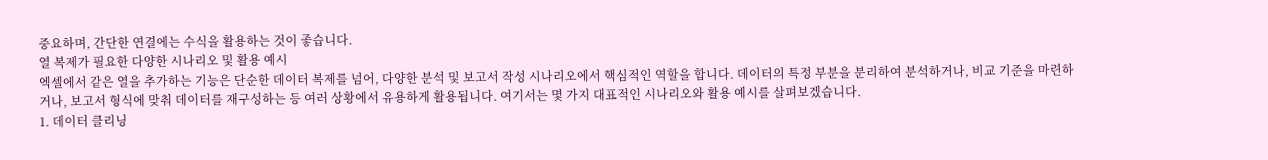중요하며, 간단한 연결에는 수식을 활용하는 것이 좋습니다.
열 복제가 필요한 다양한 시나리오 및 활용 예시
엑셀에서 같은 열을 추가하는 기능은 단순한 데이터 복제를 넘어, 다양한 분석 및 보고서 작성 시나리오에서 핵심적인 역할을 합니다. 데이터의 특정 부분을 분리하여 분석하거나, 비교 기준을 마련하거나, 보고서 형식에 맞춰 데이터를 재구성하는 등 여러 상황에서 유용하게 활용됩니다. 여기서는 몇 가지 대표적인 시나리오와 활용 예시를 살펴보겠습니다.
1. 데이터 클리닝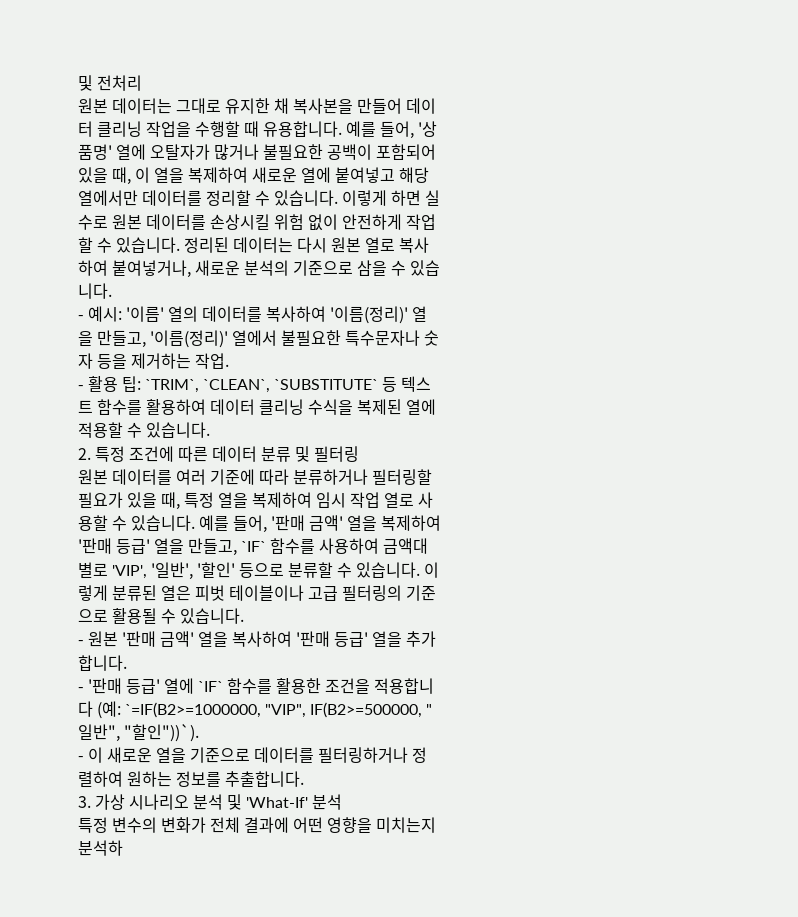및 전처리
원본 데이터는 그대로 유지한 채 복사본을 만들어 데이터 클리닝 작업을 수행할 때 유용합니다. 예를 들어, '상품명' 열에 오탈자가 많거나 불필요한 공백이 포함되어 있을 때, 이 열을 복제하여 새로운 열에 붙여넣고 해당 열에서만 데이터를 정리할 수 있습니다. 이렇게 하면 실수로 원본 데이터를 손상시킬 위험 없이 안전하게 작업할 수 있습니다. 정리된 데이터는 다시 원본 열로 복사하여 붙여넣거나, 새로운 분석의 기준으로 삼을 수 있습니다.
- 예시: '이름' 열의 데이터를 복사하여 '이름(정리)' 열을 만들고, '이름(정리)' 열에서 불필요한 특수문자나 숫자 등을 제거하는 작업.
- 활용 팁: `TRIM`, `CLEAN`, `SUBSTITUTE` 등 텍스트 함수를 활용하여 데이터 클리닝 수식을 복제된 열에 적용할 수 있습니다.
2. 특정 조건에 따른 데이터 분류 및 필터링
원본 데이터를 여러 기준에 따라 분류하거나 필터링할 필요가 있을 때, 특정 열을 복제하여 임시 작업 열로 사용할 수 있습니다. 예를 들어, '판매 금액' 열을 복제하여 '판매 등급' 열을 만들고, `IF` 함수를 사용하여 금액대별로 'VIP', '일반', '할인' 등으로 분류할 수 있습니다. 이렇게 분류된 열은 피벗 테이블이나 고급 필터링의 기준으로 활용될 수 있습니다.
- 원본 '판매 금액' 열을 복사하여 '판매 등급' 열을 추가합니다.
- '판매 등급' 열에 `IF` 함수를 활용한 조건을 적용합니다 (예: `=IF(B2>=1000000, "VIP", IF(B2>=500000, "일반", "할인"))`).
- 이 새로운 열을 기준으로 데이터를 필터링하거나 정렬하여 원하는 정보를 추출합니다.
3. 가상 시나리오 분석 및 'What-If' 분석
특정 변수의 변화가 전체 결과에 어떤 영향을 미치는지 분석하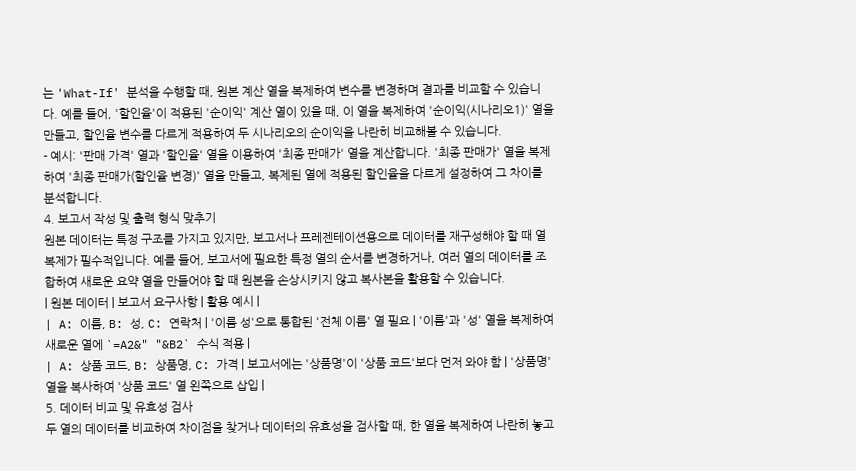는 'What-If' 분석을 수행할 때, 원본 계산 열을 복제하여 변수를 변경하며 결과를 비교할 수 있습니다. 예를 들어, '할인율'이 적용된 '순이익' 계산 열이 있을 때, 이 열을 복제하여 '순이익(시나리오1)' 열을 만들고, 할인율 변수를 다르게 적용하여 두 시나리오의 순이익을 나란히 비교해볼 수 있습니다.
- 예시: '판매 가격' 열과 '할인율' 열을 이용하여 '최종 판매가' 열을 계산합니다. '최종 판매가' 열을 복제하여 '최종 판매가(할인율 변경)' 열을 만들고, 복제된 열에 적용된 할인율을 다르게 설정하여 그 차이를 분석합니다.
4. 보고서 작성 및 출력 형식 맞추기
원본 데이터는 특정 구조를 가지고 있지만, 보고서나 프레젠테이션용으로 데이터를 재구성해야 할 때 열 복제가 필수적입니다. 예를 들어, 보고서에 필요한 특정 열의 순서를 변경하거나, 여러 열의 데이터를 조합하여 새로운 요약 열을 만들어야 할 때 원본을 손상시키지 않고 복사본을 활용할 수 있습니다.
| 원본 데이터 | 보고서 요구사항 | 활용 예시 |
| A: 이름, B: 성, C: 연락처 | '이름 성'으로 통합된 '전체 이름' 열 필요 | '이름'과 '성' 열을 복제하여 새로운 열에 `=A2&" "&B2` 수식 적용 |
| A: 상품 코드, B: 상품명, C: 가격 | 보고서에는 '상품명'이 '상품 코드'보다 먼저 와야 함 | '상품명' 열을 복사하여 '상품 코드' 열 왼쪽으로 삽입 |
5. 데이터 비교 및 유효성 검사
두 열의 데이터를 비교하여 차이점을 찾거나 데이터의 유효성을 검사할 때, 한 열을 복제하여 나란히 놓고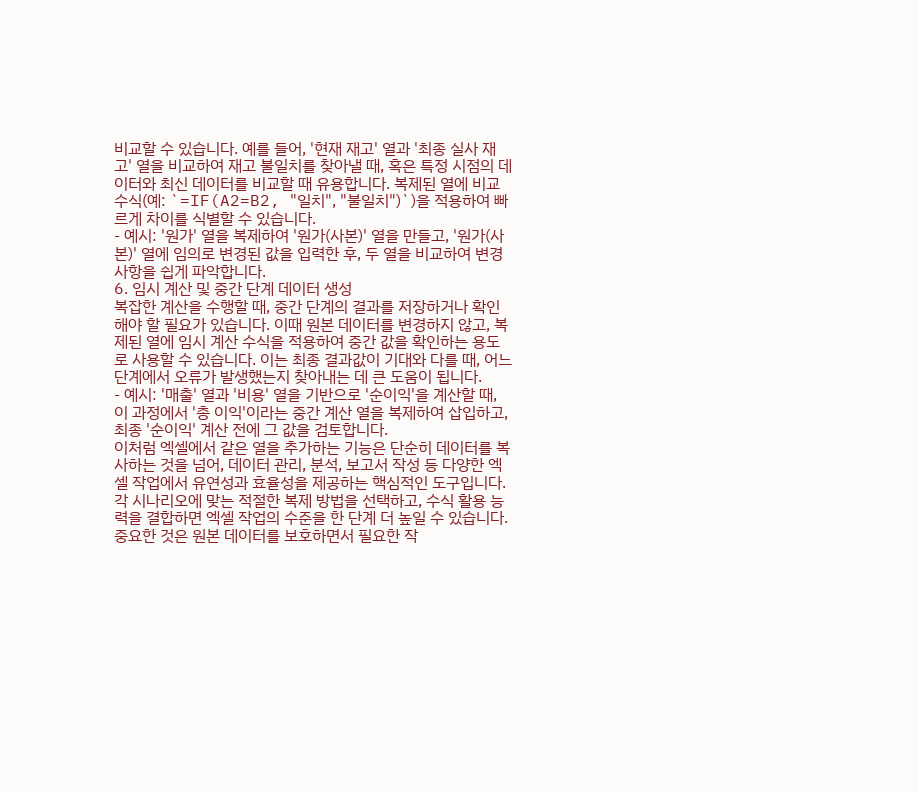비교할 수 있습니다. 예를 들어, '현재 재고' 열과 '최종 실사 재고' 열을 비교하여 재고 불일치를 찾아낼 때, 혹은 특정 시점의 데이터와 최신 데이터를 비교할 때 유용합니다. 복제된 열에 비교 수식(예: `=IF(A2=B2, "일치", "불일치")`)을 적용하여 빠르게 차이를 식별할 수 있습니다.
- 예시: '원가' 열을 복제하여 '원가(사본)' 열을 만들고, '원가(사본)' 열에 임의로 변경된 값을 입력한 후, 두 열을 비교하여 변경 사항을 쉽게 파악합니다.
6. 임시 계산 및 중간 단계 데이터 생성
복잡한 계산을 수행할 때, 중간 단계의 결과를 저장하거나 확인해야 할 필요가 있습니다. 이때 원본 데이터를 변경하지 않고, 복제된 열에 임시 계산 수식을 적용하여 중간 값을 확인하는 용도로 사용할 수 있습니다. 이는 최종 결과값이 기대와 다를 때, 어느 단계에서 오류가 발생했는지 찾아내는 데 큰 도움이 됩니다.
- 예시: '매출' 열과 '비용' 열을 기반으로 '순이익'을 계산할 때, 이 과정에서 '총 이익'이라는 중간 계산 열을 복제하여 삽입하고, 최종 '순이익' 계산 전에 그 값을 검토합니다.
이처럼 엑셀에서 같은 열을 추가하는 기능은 단순히 데이터를 복사하는 것을 넘어, 데이터 관리, 분석, 보고서 작성 등 다양한 엑셀 작업에서 유연성과 효율성을 제공하는 핵심적인 도구입니다. 각 시나리오에 맞는 적절한 복제 방법을 선택하고, 수식 활용 능력을 결합하면 엑셀 작업의 수준을 한 단계 더 높일 수 있습니다. 중요한 것은 원본 데이터를 보호하면서 필요한 작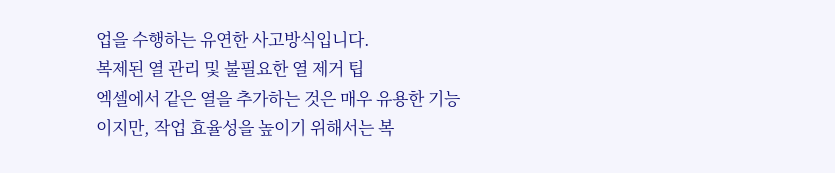업을 수행하는 유연한 사고방식입니다.
복제된 열 관리 및 불필요한 열 제거 팁
엑셀에서 같은 열을 추가하는 것은 매우 유용한 기능이지만, 작업 효율성을 높이기 위해서는 복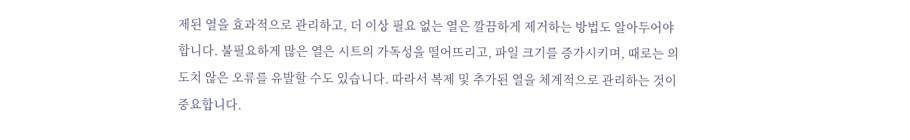제된 열을 효과적으로 관리하고, 더 이상 필요 없는 열은 깔끔하게 제거하는 방법도 알아두어야 합니다. 불필요하게 많은 열은 시트의 가독성을 떨어뜨리고, 파일 크기를 증가시키며, 때로는 의도치 않은 오류를 유발할 수도 있습니다. 따라서 복제 및 추가된 열을 체계적으로 관리하는 것이 중요합니다.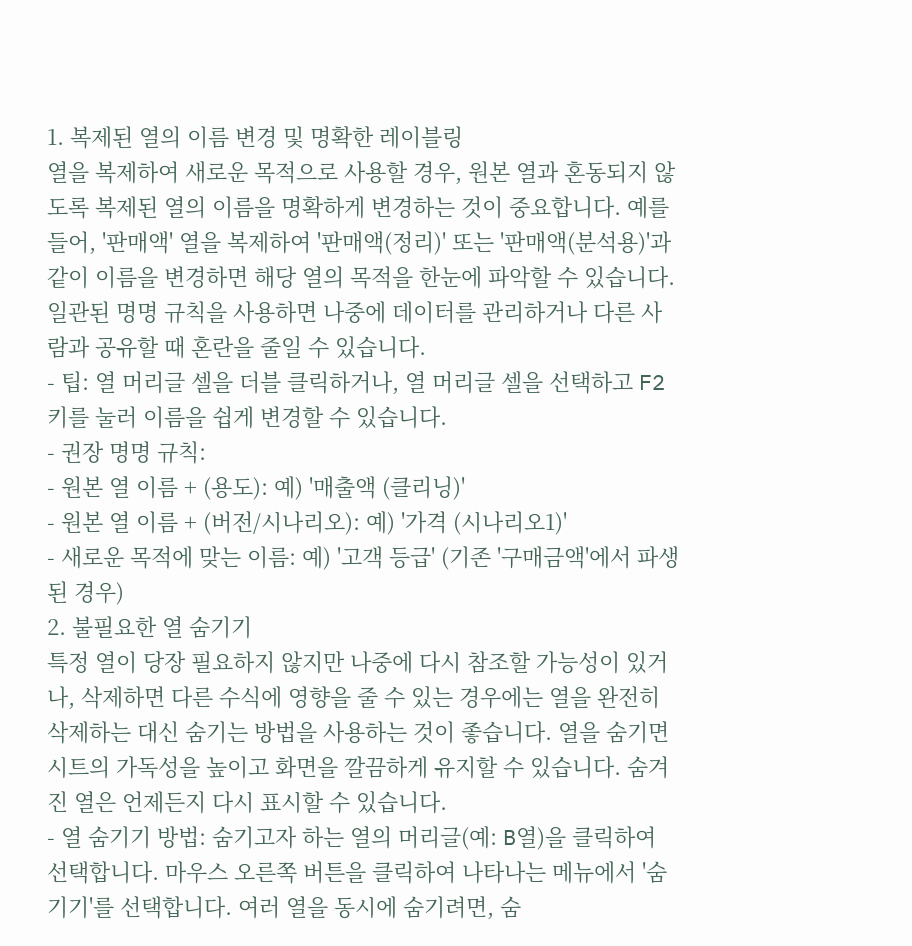1. 복제된 열의 이름 변경 및 명확한 레이블링
열을 복제하여 새로운 목적으로 사용할 경우, 원본 열과 혼동되지 않도록 복제된 열의 이름을 명확하게 변경하는 것이 중요합니다. 예를 들어, '판매액' 열을 복제하여 '판매액(정리)' 또는 '판매액(분석용)'과 같이 이름을 변경하면 해당 열의 목적을 한눈에 파악할 수 있습니다. 일관된 명명 규칙을 사용하면 나중에 데이터를 관리하거나 다른 사람과 공유할 때 혼란을 줄일 수 있습니다.
- 팁: 열 머리글 셀을 더블 클릭하거나, 열 머리글 셀을 선택하고 F2 키를 눌러 이름을 쉽게 변경할 수 있습니다.
- 권장 명명 규칙:
- 원본 열 이름 + (용도): 예) '매출액 (클리닝)'
- 원본 열 이름 + (버전/시나리오): 예) '가격 (시나리오1)'
- 새로운 목적에 맞는 이름: 예) '고객 등급' (기존 '구매금액'에서 파생된 경우)
2. 불필요한 열 숨기기
특정 열이 당장 필요하지 않지만 나중에 다시 참조할 가능성이 있거나, 삭제하면 다른 수식에 영향을 줄 수 있는 경우에는 열을 완전히 삭제하는 대신 숨기는 방법을 사용하는 것이 좋습니다. 열을 숨기면 시트의 가독성을 높이고 화면을 깔끔하게 유지할 수 있습니다. 숨겨진 열은 언제든지 다시 표시할 수 있습니다.
- 열 숨기기 방법: 숨기고자 하는 열의 머리글(예: B열)을 클릭하여 선택합니다. 마우스 오른쪽 버튼을 클릭하여 나타나는 메뉴에서 '숨기기'를 선택합니다. 여러 열을 동시에 숨기려면, 숨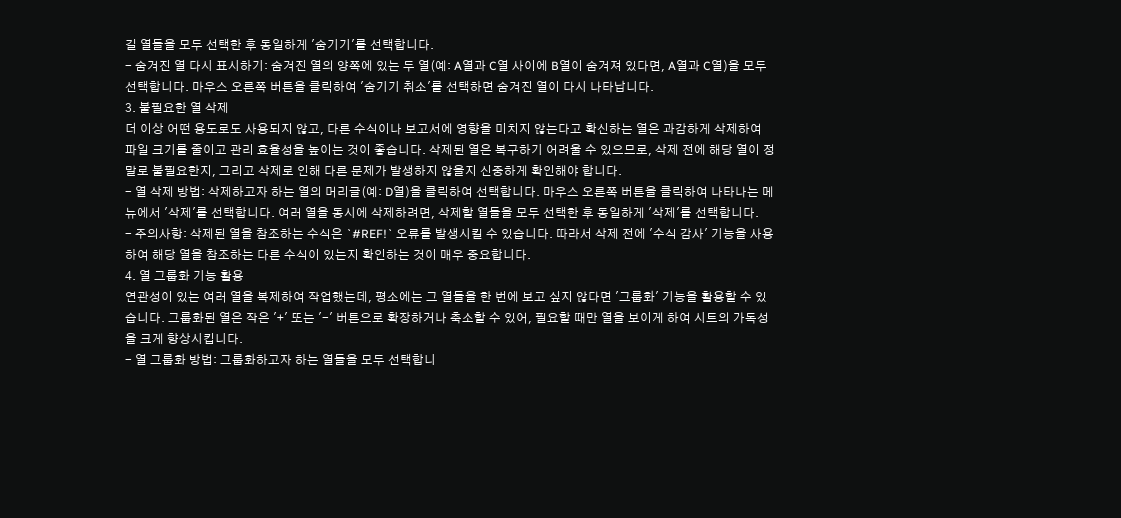길 열들을 모두 선택한 후 동일하게 '숨기기'를 선택합니다.
- 숨겨진 열 다시 표시하기: 숨겨진 열의 양쪽에 있는 두 열(예: A열과 C열 사이에 B열이 숨겨져 있다면, A열과 C열)을 모두 선택합니다. 마우스 오른쪽 버튼을 클릭하여 '숨기기 취소'를 선택하면 숨겨진 열이 다시 나타납니다.
3. 불필요한 열 삭제
더 이상 어떤 용도로도 사용되지 않고, 다른 수식이나 보고서에 영향을 미치지 않는다고 확신하는 열은 과감하게 삭제하여 파일 크기를 줄이고 관리 효율성을 높이는 것이 좋습니다. 삭제된 열은 복구하기 어려울 수 있으므로, 삭제 전에 해당 열이 정말로 불필요한지, 그리고 삭제로 인해 다른 문제가 발생하지 않을지 신중하게 확인해야 합니다.
- 열 삭제 방법: 삭제하고자 하는 열의 머리글(예: D열)을 클릭하여 선택합니다. 마우스 오른쪽 버튼을 클릭하여 나타나는 메뉴에서 '삭제'를 선택합니다. 여러 열을 동시에 삭제하려면, 삭제할 열들을 모두 선택한 후 동일하게 '삭제'를 선택합니다.
- 주의사항: 삭제된 열을 참조하는 수식은 `#REF!` 오류를 발생시킬 수 있습니다. 따라서 삭제 전에 '수식 감사' 기능을 사용하여 해당 열을 참조하는 다른 수식이 있는지 확인하는 것이 매우 중요합니다.
4. 열 그룹화 기능 활용
연관성이 있는 여러 열을 복제하여 작업했는데, 평소에는 그 열들을 한 번에 보고 싶지 않다면 '그룹화' 기능을 활용할 수 있습니다. 그룹화된 열은 작은 '+' 또는 '-' 버튼으로 확장하거나 축소할 수 있어, 필요할 때만 열을 보이게 하여 시트의 가독성을 크게 향상시킵니다.
- 열 그룹화 방법: 그룹화하고자 하는 열들을 모두 선택합니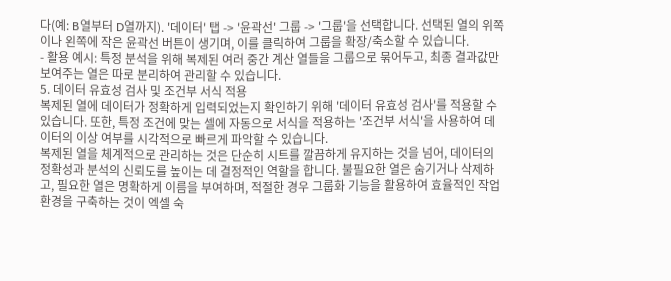다(예: B열부터 D열까지). '데이터' 탭 -> '윤곽선' 그룹 -> '그룹'을 선택합니다. 선택된 열의 위쪽이나 왼쪽에 작은 윤곽선 버튼이 생기며, 이를 클릭하여 그룹을 확장/축소할 수 있습니다.
- 활용 예시: 특정 분석을 위해 복제된 여러 중간 계산 열들을 그룹으로 묶어두고, 최종 결과값만 보여주는 열은 따로 분리하여 관리할 수 있습니다.
5. 데이터 유효성 검사 및 조건부 서식 적용
복제된 열에 데이터가 정확하게 입력되었는지 확인하기 위해 '데이터 유효성 검사'를 적용할 수 있습니다. 또한, 특정 조건에 맞는 셀에 자동으로 서식을 적용하는 '조건부 서식'을 사용하여 데이터의 이상 여부를 시각적으로 빠르게 파악할 수 있습니다.
복제된 열을 체계적으로 관리하는 것은 단순히 시트를 깔끔하게 유지하는 것을 넘어, 데이터의 정확성과 분석의 신뢰도를 높이는 데 결정적인 역할을 합니다. 불필요한 열은 숨기거나 삭제하고, 필요한 열은 명확하게 이름을 부여하며, 적절한 경우 그룹화 기능을 활용하여 효율적인 작업 환경을 구축하는 것이 엑셀 숙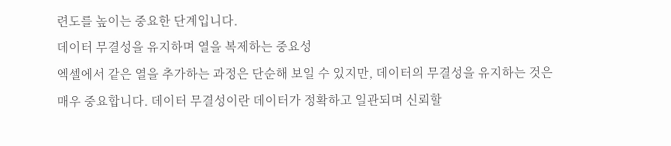련도를 높이는 중요한 단계입니다.
데이터 무결성을 유지하며 열을 복제하는 중요성
엑셀에서 같은 열을 추가하는 과정은 단순해 보일 수 있지만, 데이터의 무결성을 유지하는 것은 매우 중요합니다. 데이터 무결성이란 데이터가 정확하고 일관되며 신뢰할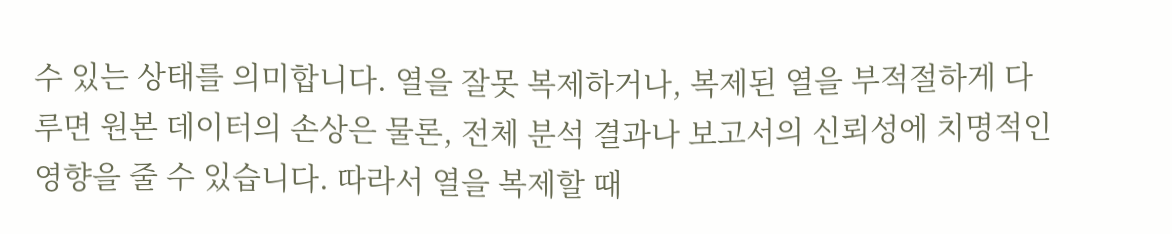수 있는 상태를 의미합니다. 열을 잘못 복제하거나, 복제된 열을 부적절하게 다루면 원본 데이터의 손상은 물론, 전체 분석 결과나 보고서의 신뢰성에 치명적인 영향을 줄 수 있습니다. 따라서 열을 복제할 때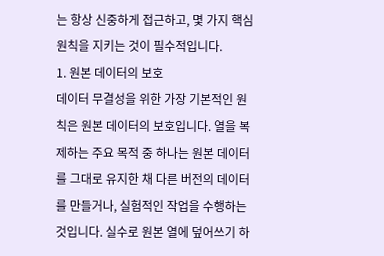는 항상 신중하게 접근하고, 몇 가지 핵심 원칙을 지키는 것이 필수적입니다.
1. 원본 데이터의 보호
데이터 무결성을 위한 가장 기본적인 원칙은 원본 데이터의 보호입니다. 열을 복제하는 주요 목적 중 하나는 원본 데이터를 그대로 유지한 채 다른 버전의 데이터를 만들거나, 실험적인 작업을 수행하는 것입니다. 실수로 원본 열에 덮어쓰기 하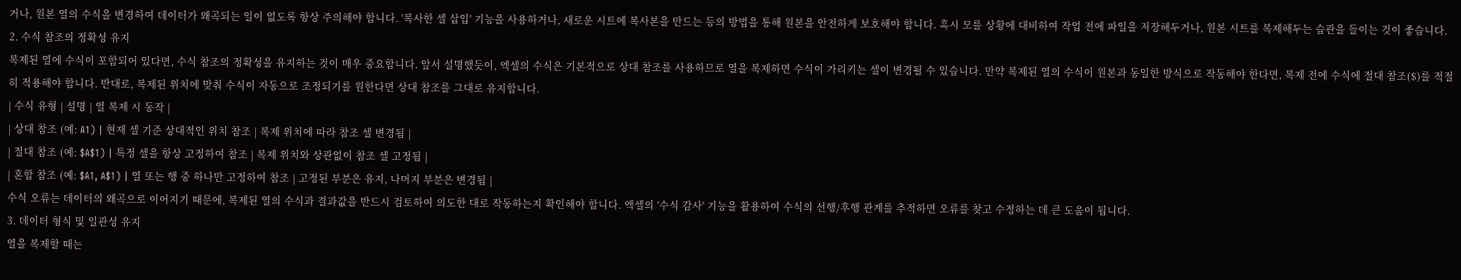거나, 원본 열의 수식을 변경하여 데이터가 왜곡되는 일이 없도록 항상 주의해야 합니다. '복사한 셀 삽입' 기능을 사용하거나, 새로운 시트에 복사본을 만드는 등의 방법을 통해 원본을 안전하게 보호해야 합니다. 혹시 모를 상황에 대비하여 작업 전에 파일을 저장해두거나, 원본 시트를 복제해두는 습관을 들이는 것이 좋습니다.
2. 수식 참조의 정확성 유지
복제된 열에 수식이 포함되어 있다면, 수식 참조의 정확성을 유지하는 것이 매우 중요합니다. 앞서 설명했듯이, 엑셀의 수식은 기본적으로 상대 참조를 사용하므로 열을 복제하면 수식이 가리키는 셀이 변경될 수 있습니다. 만약 복제된 열의 수식이 원본과 동일한 방식으로 작동해야 한다면, 복제 전에 수식에 절대 참조($)를 적절히 적용해야 합니다. 반대로, 복제된 위치에 맞춰 수식이 자동으로 조정되기를 원한다면 상대 참조를 그대로 유지합니다.
| 수식 유형 | 설명 | 열 복제 시 동작 |
| 상대 참조 (예: A1) | 현재 셀 기준 상대적인 위치 참조 | 복제 위치에 따라 참조 셀 변경됨 |
| 절대 참조 (예: $A$1) | 특정 셀을 항상 고정하여 참조 | 복제 위치와 상관없이 참조 셀 고정됨 |
| 혼합 참조 (예: $A1, A$1) | 열 또는 행 중 하나만 고정하여 참조 | 고정된 부분은 유지, 나머지 부분은 변경됨 |
수식 오류는 데이터의 왜곡으로 이어지기 때문에, 복제된 열의 수식과 결과값을 반드시 검토하여 의도한 대로 작동하는지 확인해야 합니다. 엑셀의 '수식 감사' 기능을 활용하여 수식의 선행/후행 관계를 추적하면 오류를 찾고 수정하는 데 큰 도움이 됩니다.
3. 데이터 형식 및 일관성 유지
열을 복제할 때는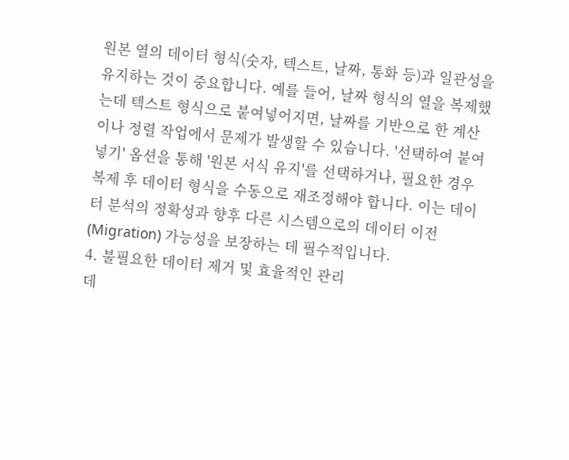원본 열의 데이터 형식(숫자, 텍스트, 날짜, 통화 등)과 일관성을 유지하는 것이 중요합니다. 예를 들어, 날짜 형식의 열을 복제했는데 텍스트 형식으로 붙여넣어지면, 날짜를 기반으로 한 계산이나 정렬 작업에서 문제가 발생할 수 있습니다. '선택하여 붙여넣기' 옵션을 통해 '원본 서식 유지'를 선택하거나, 필요한 경우 복제 후 데이터 형식을 수동으로 재조정해야 합니다. 이는 데이터 분석의 정확성과 향후 다른 시스템으로의 데이터 이전(Migration) 가능성을 보장하는 데 필수적입니다.
4. 불필요한 데이터 제거 및 효율적인 관리
데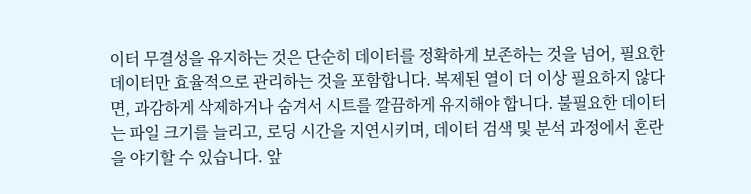이터 무결성을 유지하는 것은 단순히 데이터를 정확하게 보존하는 것을 넘어, 필요한 데이터만 효율적으로 관리하는 것을 포함합니다. 복제된 열이 더 이상 필요하지 않다면, 과감하게 삭제하거나 숨겨서 시트를 깔끔하게 유지해야 합니다. 불필요한 데이터는 파일 크기를 늘리고, 로딩 시간을 지연시키며, 데이터 검색 및 분석 과정에서 혼란을 야기할 수 있습니다. 앞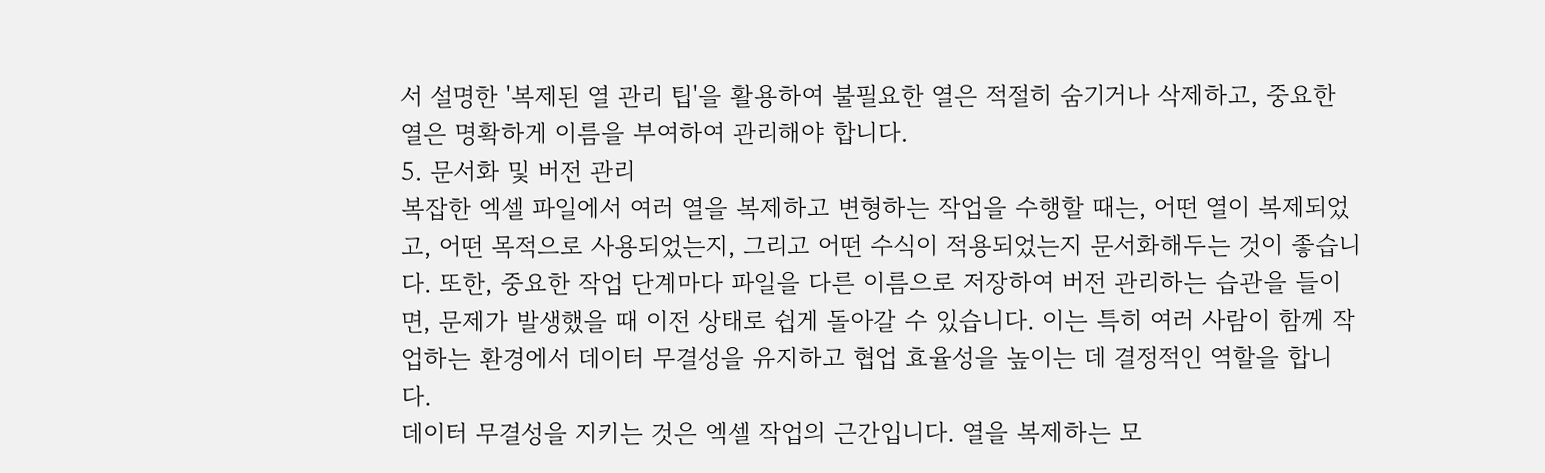서 설명한 '복제된 열 관리 팁'을 활용하여 불필요한 열은 적절히 숨기거나 삭제하고, 중요한 열은 명확하게 이름을 부여하여 관리해야 합니다.
5. 문서화 및 버전 관리
복잡한 엑셀 파일에서 여러 열을 복제하고 변형하는 작업을 수행할 때는, 어떤 열이 복제되었고, 어떤 목적으로 사용되었는지, 그리고 어떤 수식이 적용되었는지 문서화해두는 것이 좋습니다. 또한, 중요한 작업 단계마다 파일을 다른 이름으로 저장하여 버전 관리하는 습관을 들이면, 문제가 발생했을 때 이전 상태로 쉽게 돌아갈 수 있습니다. 이는 특히 여러 사람이 함께 작업하는 환경에서 데이터 무결성을 유지하고 협업 효율성을 높이는 데 결정적인 역할을 합니다.
데이터 무결성을 지키는 것은 엑셀 작업의 근간입니다. 열을 복제하는 모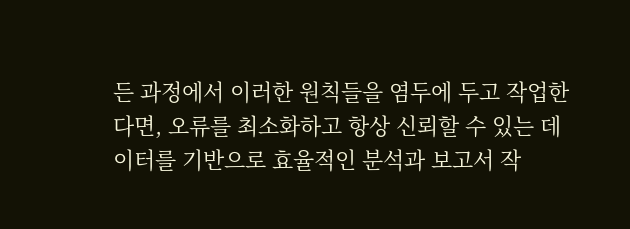든 과정에서 이러한 원칙들을 염두에 두고 작업한다면, 오류를 최소화하고 항상 신뢰할 수 있는 데이터를 기반으로 효율적인 분석과 보고서 작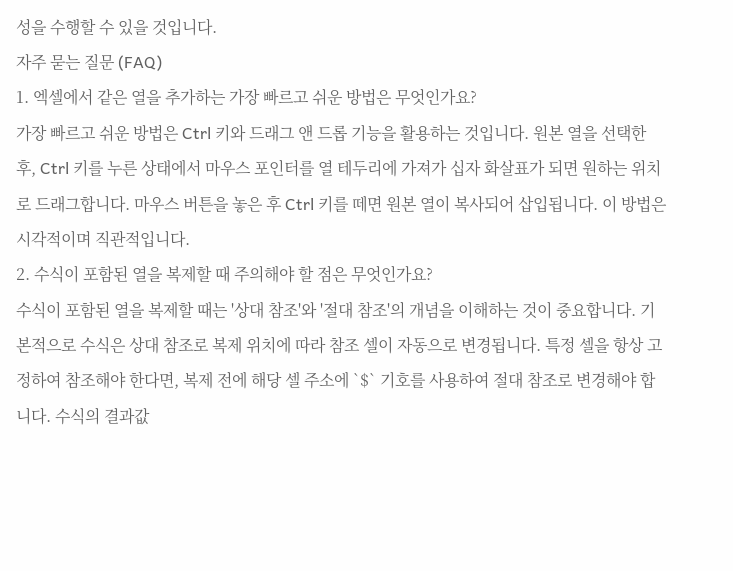성을 수행할 수 있을 것입니다.
자주 묻는 질문 (FAQ)
1. 엑셀에서 같은 열을 추가하는 가장 빠르고 쉬운 방법은 무엇인가요?
가장 빠르고 쉬운 방법은 Ctrl 키와 드래그 앤 드롭 기능을 활용하는 것입니다. 원본 열을 선택한 후, Ctrl 키를 누른 상태에서 마우스 포인터를 열 테두리에 가져가 십자 화살표가 되면 원하는 위치로 드래그합니다. 마우스 버튼을 놓은 후 Ctrl 키를 떼면 원본 열이 복사되어 삽입됩니다. 이 방법은 시각적이며 직관적입니다.
2. 수식이 포함된 열을 복제할 때 주의해야 할 점은 무엇인가요?
수식이 포함된 열을 복제할 때는 '상대 참조'와 '절대 참조'의 개념을 이해하는 것이 중요합니다. 기본적으로 수식은 상대 참조로 복제 위치에 따라 참조 셀이 자동으로 변경됩니다. 특정 셀을 항상 고정하여 참조해야 한다면, 복제 전에 해당 셀 주소에 `$` 기호를 사용하여 절대 참조로 변경해야 합니다. 수식의 결과값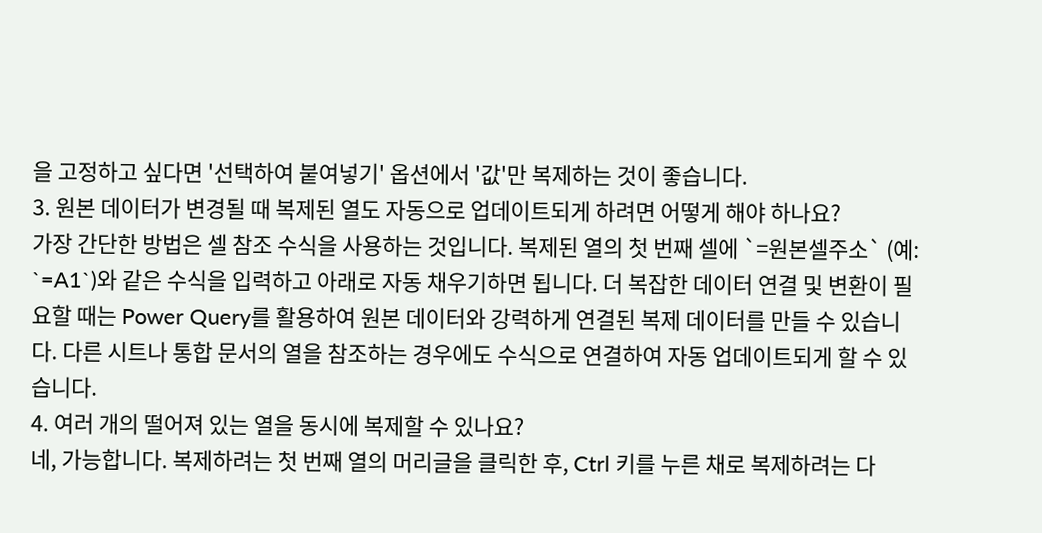을 고정하고 싶다면 '선택하여 붙여넣기' 옵션에서 '값'만 복제하는 것이 좋습니다.
3. 원본 데이터가 변경될 때 복제된 열도 자동으로 업데이트되게 하려면 어떻게 해야 하나요?
가장 간단한 방법은 셀 참조 수식을 사용하는 것입니다. 복제된 열의 첫 번째 셀에 `=원본셀주소` (예: `=A1`)와 같은 수식을 입력하고 아래로 자동 채우기하면 됩니다. 더 복잡한 데이터 연결 및 변환이 필요할 때는 Power Query를 활용하여 원본 데이터와 강력하게 연결된 복제 데이터를 만들 수 있습니다. 다른 시트나 통합 문서의 열을 참조하는 경우에도 수식으로 연결하여 자동 업데이트되게 할 수 있습니다.
4. 여러 개의 떨어져 있는 열을 동시에 복제할 수 있나요?
네, 가능합니다. 복제하려는 첫 번째 열의 머리글을 클릭한 후, Ctrl 키를 누른 채로 복제하려는 다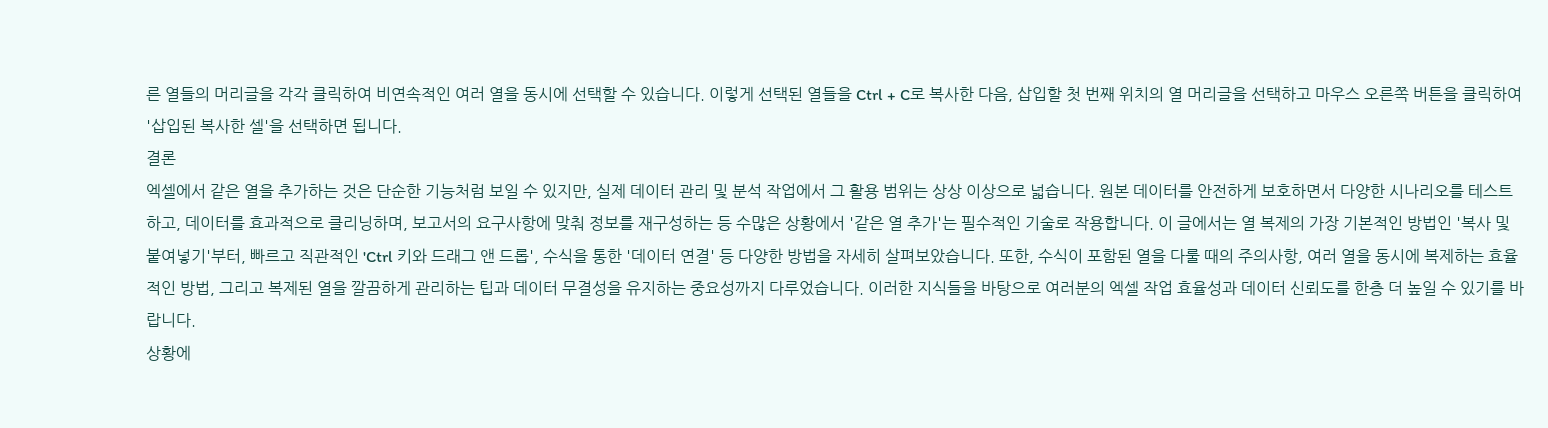른 열들의 머리글을 각각 클릭하여 비연속적인 여러 열을 동시에 선택할 수 있습니다. 이렇게 선택된 열들을 Ctrl + C로 복사한 다음, 삽입할 첫 번째 위치의 열 머리글을 선택하고 마우스 오른쪽 버튼을 클릭하여 '삽입된 복사한 셀'을 선택하면 됩니다.
결론
엑셀에서 같은 열을 추가하는 것은 단순한 기능처럼 보일 수 있지만, 실제 데이터 관리 및 분석 작업에서 그 활용 범위는 상상 이상으로 넓습니다. 원본 데이터를 안전하게 보호하면서 다양한 시나리오를 테스트하고, 데이터를 효과적으로 클리닝하며, 보고서의 요구사항에 맞춰 정보를 재구성하는 등 수많은 상황에서 '같은 열 추가'는 필수적인 기술로 작용합니다. 이 글에서는 열 복제의 가장 기본적인 방법인 '복사 및 붙여넣기'부터, 빠르고 직관적인 'Ctrl 키와 드래그 앤 드롭', 수식을 통한 '데이터 연결' 등 다양한 방법을 자세히 살펴보았습니다. 또한, 수식이 포함된 열을 다룰 때의 주의사항, 여러 열을 동시에 복제하는 효율적인 방법, 그리고 복제된 열을 깔끔하게 관리하는 팁과 데이터 무결성을 유지하는 중요성까지 다루었습니다. 이러한 지식들을 바탕으로 여러분의 엑셀 작업 효율성과 데이터 신뢰도를 한층 더 높일 수 있기를 바랍니다.
상황에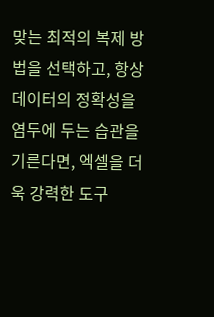맞는 최적의 복제 방법을 선택하고, 항상 데이터의 정확성을 염두에 두는 습관을 기른다면, 엑셀을 더욱 강력한 도구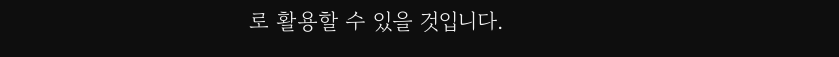로 활용할 수 있을 것입니다.